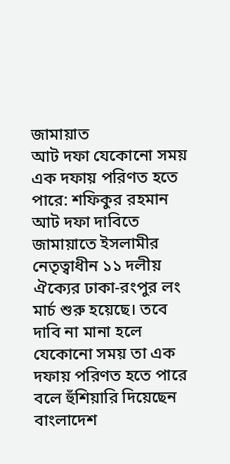জামায়াত
আট দফা যেকোনো সময় এক দফায় পরিণত হতে পারে: শফিকুর রহমান
আট দফা দাবিতে জামায়াতে ইসলামীর নেতৃত্বাধীন ১১ দলীয় ঐক্যের ঢাকা-রংপুর লং মার্চ শুরু হয়েছে। তবে দাবি না মানা হলে যেকোনো সময় তা এক দফায় পরিণত হতে পারে বলে হুঁশিয়ারি দিয়েছেন বাংলাদেশ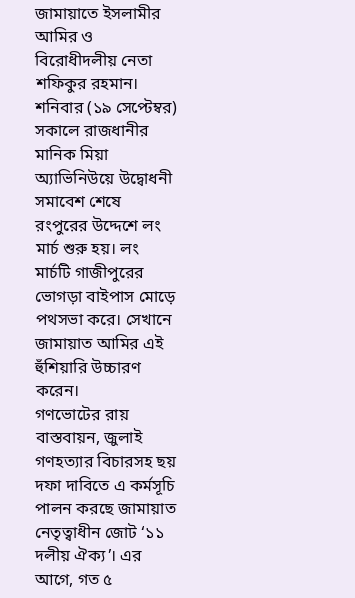জামায়াতে ইসলামীর আমির ও বিরোধীদলীয় নেতা শফিকুর রহমান।
শনিবার (১৯ সেপ্টেম্বর) সকালে রাজধানীর মানিক মিয়া অ্যাভিনিউয়ে উদ্বোধনী সমাবেশ শেষে রংপুরের উদ্দেশে লং মার্চ শুরু হয়। লং মার্চটি গাজীপুরের ভোগড়া বাইপাস মোড়ে পথসভা করে। সেখানে জামায়াত আমির এই হুঁশিয়ারি উচ্চারণ করেন।
গণভোটের রায় বাস্তবায়ন, জুলাই গণহত্যার বিচারসহ ছয় দফা দাবিতে এ কর্মসূচি পালন করছে জামায়াত নেতৃত্বাধীন জোট ‘১১ দলীয় ঐক্য’। এর আগে, গত ৫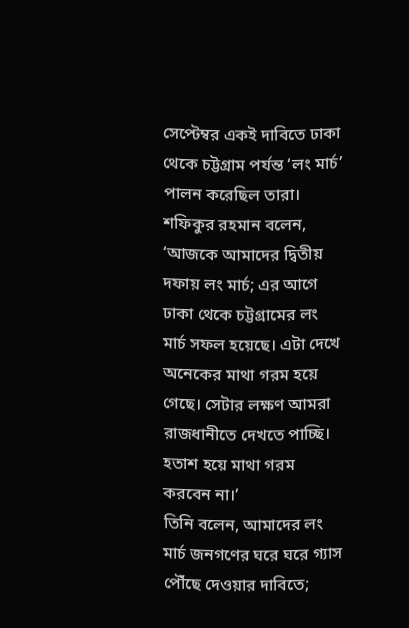সেপ্টেম্বর একই দাবিতে ঢাকা থেকে চট্টগ্রাম পর্যন্ত ‘লং মার্চ’ পালন করেছিল তারা।
শফিকুর রহমান বলেন, ‘আজকে আমাদের দ্বিতীয় দফায় লং মার্চ; এর আগে ঢাকা থেকে চট্টগ্রামের লং মার্চ সফল হয়েছে। এটা দেখে অনেকের মাথা গরম হয়ে গেছে। সেটার লক্ষণ আমরা রাজধানীতে দেখতে পাচ্ছি। হতাশ হয়ে মাথা গরম করবেন না।’
তিনি বলেন, আমাদের লং মার্চ জনগণের ঘরে ঘরে গ্যাস পৌঁছে দেওয়ার দাবিতে;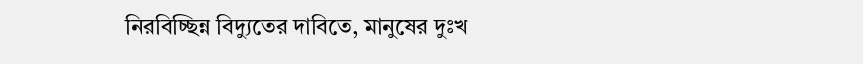নিরবিচ্ছিন্ন বিদ্যুতের দাবিতে, মানুষের দুঃখ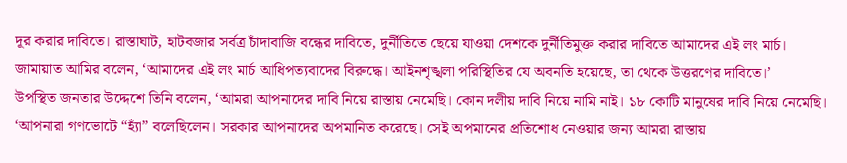দূর করার দাবিতে। রাস্তাঘাট, হাটবজার সর্বত্র চাঁদাবাজি বন্ধের দাবিতে, দুর্নীতিতে ছেয়ে যাওয়া দেশকে দুর্নীতিমুক্ত করার দাবিতে আমাদের এই লং মার্চ।
জামায়াত আমির বলেন, ‘আমাদের এই লং মার্চ আধিপত্যবাদের বিরুদ্ধে। আইনশৃঙ্খলা পরিস্থিতির যে অবনতি হয়েছে, তা থেকে উত্তরণের দাবিতে।’
উপস্থিত জনতার উদ্দেশে তিনি বলেন, ‘আমরা আপনাদের দাবি নিয়ে রাস্তায় নেমেছি। কোন দলীয় দাবি নিয়ে নামি নাই। ১৮ কোটি মানুষের দাবি নিয়ে নেমেছি।
‘আপনারা গণভোটে “হ্যাঁ” বলেছিলেন। সরকার আপনাদের অপমানিত করেছে। সেই অপমানের প্রতিশোধ নেওয়ার জন্য আমরা রাস্তায়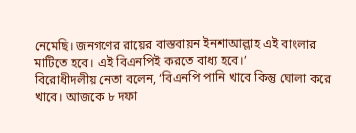নেমেছি। জনগণের রায়ের বাস্তবায়ন ইনশাআল্লাহ এই বাংলার মাটিতে হবে। এই বিএনপিই করতে বাধ্য হবে।’
বিরোধীদলীয় নেতা বলেন, ‘বিএনপি পানি খাবে কিন্তু ঘোলা করে খাবে। আজকে ৮ দফা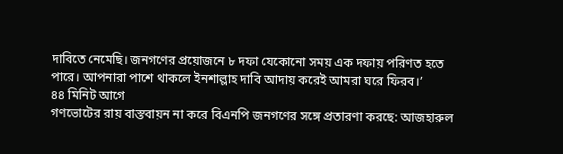দাবিতে নেমেছি। জনগণের প্রয়োজনে ৮ দফা যেকোনো সময় এক দফায় পরিণত হতে পারে। আপনারা পাশে থাকলে ইনশাল্লাহ দাবি আদায় করেই আমরা ঘরে ফিরব।’
৪৪ মিনিট আগে
গণভোটের রায় বাস্তবায়ন না করে বিএনপি জনগণের সঙ্গে প্রতারণা করছে: আজহারুল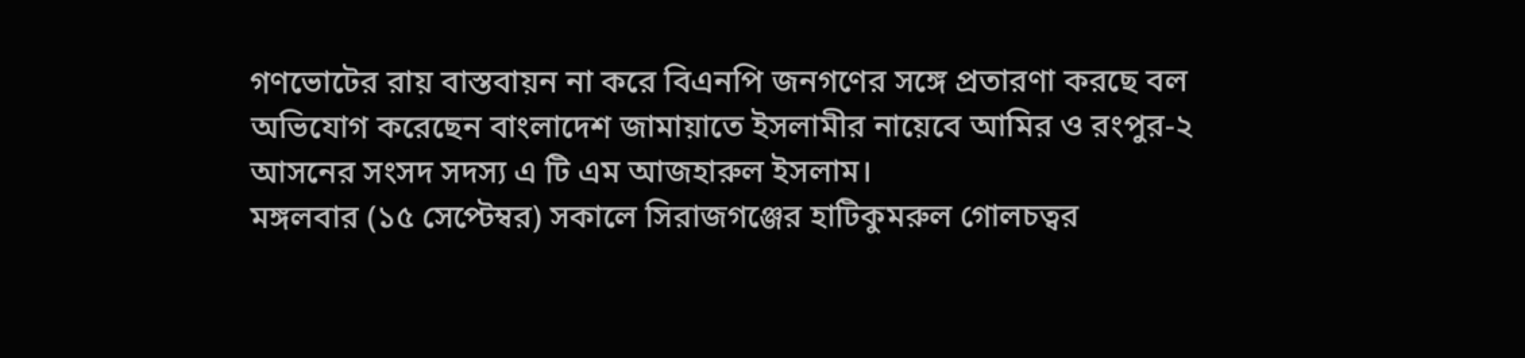গণভোটের রায় বাস্তবায়ন না করে বিএনপি জনগণের সঙ্গে প্রতারণা করছে বল অভিযোগ করেছেন বাংলাদেশ জামায়াতে ইসলামীর নায়েবে আমির ও রংপুর-২ আসনের সংসদ সদস্য এ টি এম আজহারুল ইসলাম।
মঙ্গলবার (১৫ সেপ্টেম্বর) সকালে সিরাজগঞ্জের হাটিকুমরুল গোলচত্বর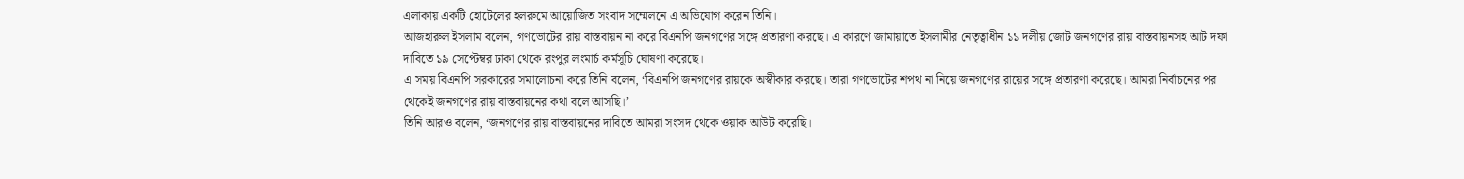এলাকায় একটি হোটেলের হলরুমে আয়োজিত সংবাদ সম্মেলনে এ অভিযোগ করেন তিনি।
আজহারুল ইসলাম বলেন, গণভোটের রায় বাস্তবায়ন না করে বিএনপি জনগণের সঙ্গে প্রতারণা করছে। এ কারণে জামায়াতে ইসলামীর নেতৃত্বাধীন ১১ দলীয় জোট জনগণের রায় বাস্তবায়নসহ আট দফা দাবিতে ১৯ সেপ্টেম্বর ঢাকা থেকে রংপুর লংমার্চ কর্মসূচি ঘোষণা করেছে।
এ সময় বিএনপি সরকারের সমালোচনা করে তিনি বলেন, ‘বিএনপি জনগণের রায়কে অস্বীকার করছে। তারা গণভোটের শপথ না নিয়ে জনগণের রায়ের সঙ্গে প্রতারণা করেছে। আমরা নির্বাচনের পর থেকেই জনগণের রায় বাস্তবায়নের কথা বলে আসছি।’
তিনি আরও বলেন, ‘জনগণের রায় বাস্তবায়নের দাবিতে আমরা সংসদ থেকে ওয়াক আউট করেছি।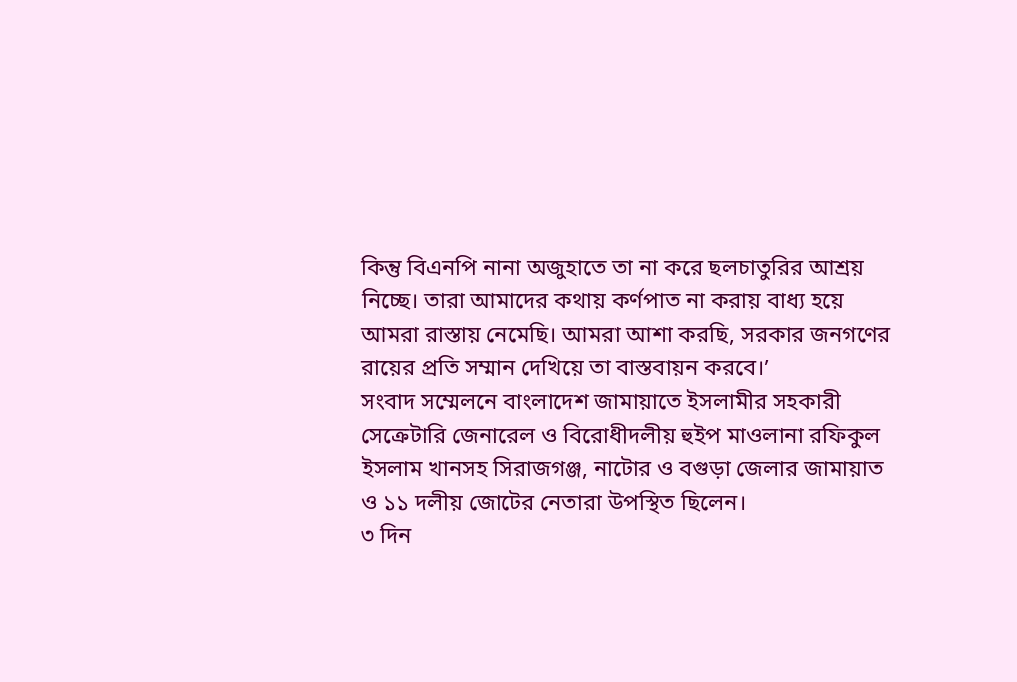কিন্তু বিএনপি নানা অজুহাতে তা না করে ছলচাতুরির আশ্রয় নিচ্ছে। তারা আমাদের কথায় কর্ণপাত না করায় বাধ্য হয়ে আমরা রাস্তায় নেমেছি। আমরা আশা করছি, সরকার জনগণের রায়ের প্রতি সম্মান দেখিয়ে তা বাস্তবায়ন করবে।’
সংবাদ সম্মেলনে বাংলাদেশ জামায়াতে ইসলামীর সহকারী সেক্রেটারি জেনারেল ও বিরোধীদলীয় হুইপ মাওলানা রফিকুল ইসলাম খানসহ সিরাজগঞ্জ, নাটোর ও বগুড়া জেলার জামায়াত ও ১১ দলীয় জোটের নেতারা উপস্থিত ছিলেন।
৩ দিন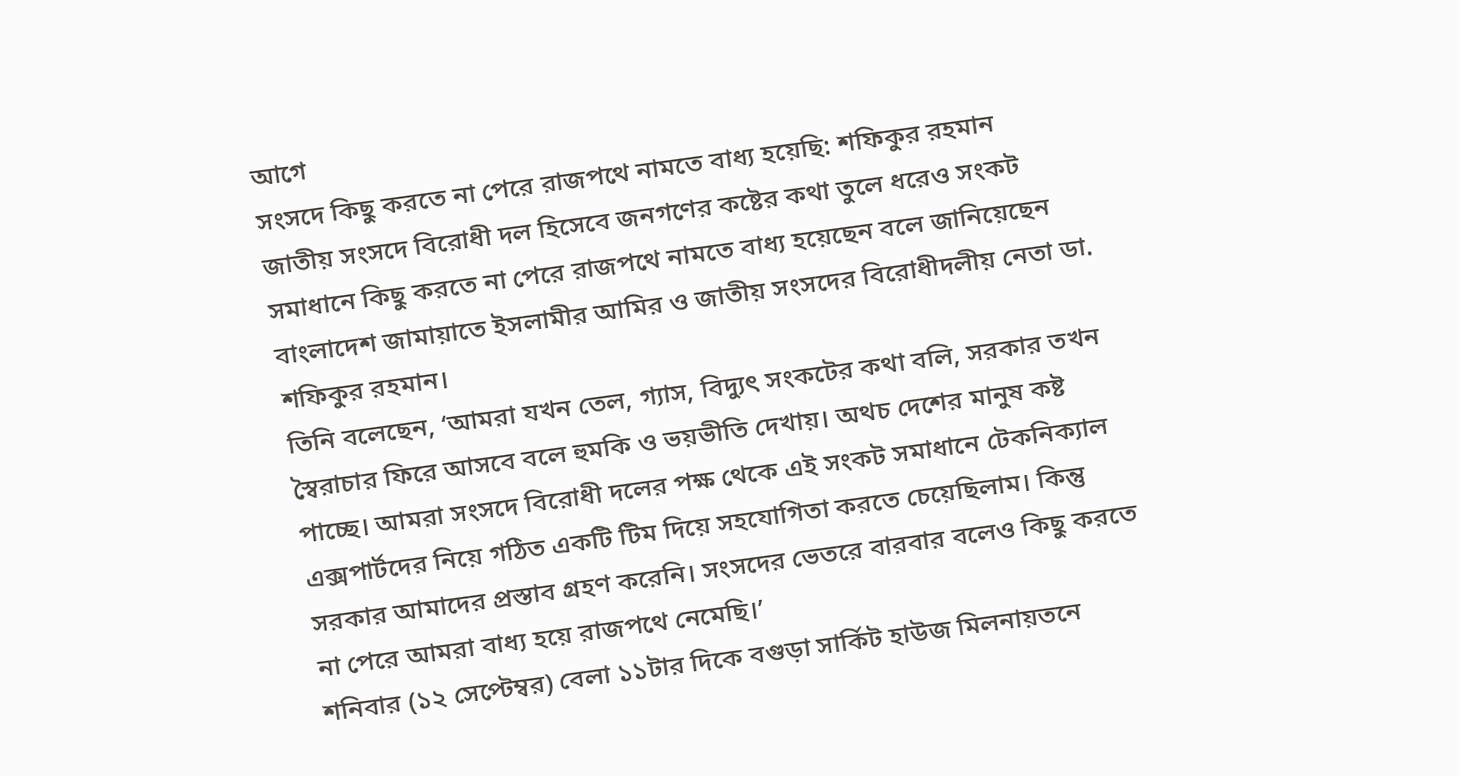আগে
সংসদে কিছু করতে না পেরে রাজপথে নামতে বাধ্য হয়েছি: শফিকুর রহমান
জাতীয় সংসদে বিরোধী দল হিসেবে জনগণের কষ্টের কথা তুলে ধরেও সংকট সমাধানে কিছু করতে না পেরে রাজপথে নামতে বাধ্য হয়েছেন বলে জানিয়েছেন বাংলাদেশ জামায়াতে ইসলামীর আমির ও জাতীয় সংসদের বিরোধীদলীয় নেতা ডা. শফিকুর রহমান।
তিনি বলেছেন, ‘আমরা যখন তেল, গ্যাস, বিদ্যুৎ সংকটের কথা বলি, সরকার তখন স্বৈরাচার ফিরে আসবে বলে হুমকি ও ভয়ভীতি দেখায়। অথচ দেশের মানুষ কষ্ট পাচ্ছে। আমরা সংসদে বিরোধী দলের পক্ষ থেকে এই সংকট সমাধানে টেকনিক্যাল এক্সপার্টদের নিয়ে গঠিত একটি টিম দিয়ে সহযোগিতা করতে চেয়েছিলাম। কিন্তু সরকার আমাদের প্রস্তাব গ্রহণ করেনি। সংসদের ভেতরে বারবার বলেও কিছু করতে না পেরে আমরা বাধ্য হয়ে রাজপথে নেমেছি।’
শনিবার (১২ সেপ্টেম্বর) বেলা ১১টার দিকে বগুড়া সার্কিট হাউজ মিলনায়তনে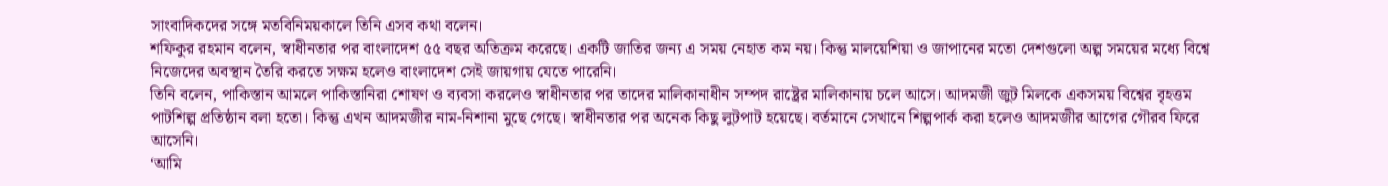সাংবাদিকদের সঙ্গে মতবিনিময়কালে তিনি এসব কথা বলেন।
শফিকুর রহমান বলেন, স্বাধীনতার পর বাংলাদেশ ৫৫ বছর অতিক্রম করেছে। একটি জাতির জন্য এ সময় নেহাত কম নয়। কিন্তু মালয়েশিয়া ও জাপানের মতো দেশগুলো অল্প সময়ের মধ্যে বিশ্বে নিজেদের অবস্থান তৈরি করতে সক্ষম হলেও বাংলাদেশ সেই জায়গায় যেতে পারেনি।
তিনি বলেন, পাকিস্তান আমলে পাকিস্তানিরা শোষণ ও ব্যবসা করলেও স্বাধীনতার পর তাদের মালিকানাধীন সম্পদ রাষ্ট্রের মালিকানায় চলে আসে। আদমজী জুট মিলকে একসময় বিশ্বের বৃহত্তম পাটশিল্প প্রতিষ্ঠান বলা হতো। কিন্তু এখন আদমজীর নাম-নিশানা মুছে গেছে। স্বাধীনতার পর অনেক কিছু লুটপাট হয়েছে। বর্তমানে সেখানে শিল্পপার্ক করা হলেও আদমজীর আগের গৌরব ফিরে আসেনি।
‘আমি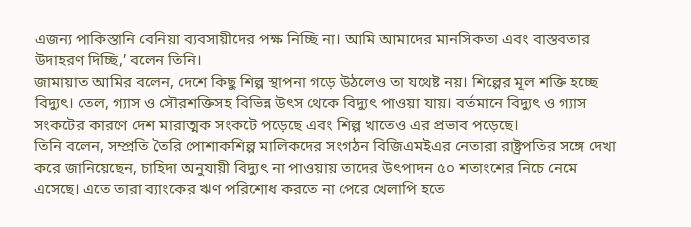এজন্য পাকিস্তানি বেনিয়া ব্যবসায়ীদের পক্ষ নিচ্ছি না। আমি আমাদের মানসিকতা এবং বাস্তবতার উদাহরণ দিচ্ছি,’ বলেন তিনি।
জামায়াত আমির বলেন, দেশে কিছু শিল্প স্থাপনা গড়ে উঠলেও তা যথেষ্ট নয়। শিল্পের মূল শক্তি হচ্ছে বিদ্যুৎ। তেল, গ্যাস ও সৌরশক্তিসহ বিভিন্ন উৎস থেকে বিদ্যুৎ পাওয়া যায়। বর্তমানে বিদ্যুৎ ও গ্যাস সংকটের কারণে দেশ মারাত্মক সংকটে পড়েছে এবং শিল্প খাতেও এর প্রভাব পড়েছে।
তিনি বলেন, সম্প্রতি তৈরি পোশাকশিল্প মালিকদের সংগঠন বিজিএমইএর নেতারা রাষ্ট্রপতির সঙ্গে দেখা করে জানিয়েছেন, চাহিদা অনুযায়ী বিদ্যুৎ না পাওয়ায় তাদের উৎপাদন ৫০ শতাংশের নিচে নেমে এসেছে। এতে তারা ব্যাংকের ঋণ পরিশোধ করতে না পেরে খেলাপি হতে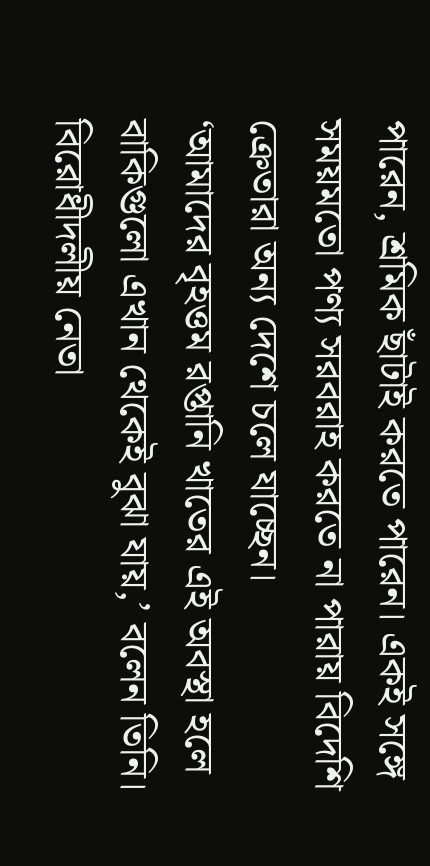পারেন, শ্রমিক ছাঁটাই করতে পারেন। একই সঙ্গে সময়মতো পণ্য সরবরাহ করতে না পারায় বিদেশি ক্রেতারা অন্য দেশে চলে যাচ্ছেন।
‘আমাদের বৃহত্তম রপ্তানি খাতের এই অবস্থা হলে বাকিগুলো এখান থেকেই বুঝা যায়,’ বলেন তিনি।
বিরোধীদলীয় নেতা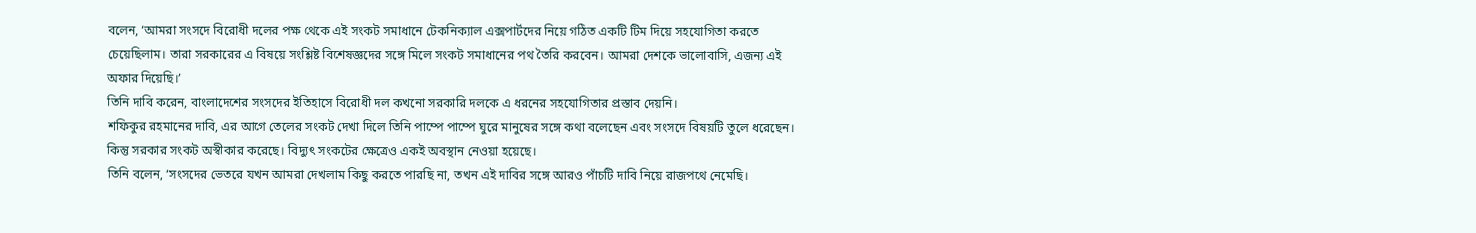বলেন, ‘আমরা সংসদে বিরোধী দলের পক্ষ থেকে এই সংকট সমাধানে টেকনিক্যাল এক্সপার্টদের নিয়ে গঠিত একটি টিম দিয়ে সহযোগিতা করতে চেয়েছিলাম। তারা সরকারের এ বিষয়ে সংশ্লিষ্ট বিশেষজ্ঞদের সঙ্গে মিলে সংকট সমাধানের পথ তৈরি করবেন। আমরা দেশকে ভালোবাসি, এজন্য এই অফার দিয়েছি।’
তিনি দাবি করেন, বাংলাদেশের সংসদের ইতিহাসে বিরোধী দল কখনো সরকারি দলকে এ ধরনের সহযোগিতার প্রস্তাব দেয়নি।
শফিকুর রহমানের দাবি, এর আগে তেলের সংকট দেখা দিলে তিনি পাম্পে পাম্পে ঘুরে মানুষের সঙ্গে কথা বলেছেন এবং সংসদে বিষয়টি তুলে ধরেছেন। কিন্তু সরকার সংকট অস্বীকার করেছে। বিদ্যুৎ সংকটের ক্ষেত্রেও একই অবস্থান নেওয়া হয়েছে।
তিনি বলেন, ‘সংসদের ভেতরে যখন আমরা দেখলাম কিছু করতে পারছি না, তখন এই দাবির সঙ্গে আরও পাঁচটি দাবি নিয়ে রাজপথে নেমেছি।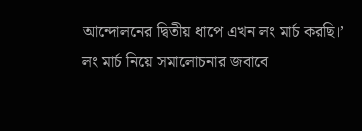আন্দোলনের দ্বিতীয় ধাপে এখন লং মার্চ করছি।’
লং মার্চ নিয়ে সমালোচনার জবাবে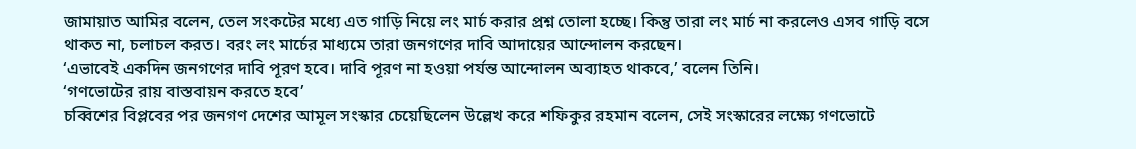জামায়াত আমির বলেন, তেল সংকটের মধ্যে এত গাড়ি নিয়ে লং মার্চ করার প্রশ্ন তোলা হচ্ছে। কিন্তু তারা লং মার্চ না করলেও এসব গাড়ি বসে থাকত না, চলাচল করত। বরং লং মার্চের মাধ্যমে তারা জনগণের দাবি আদায়ের আন্দোলন করছেন।
‘এভাবেই একদিন জনগণের দাবি পূরণ হবে। দাবি পূরণ না হওয়া পর্যন্ত আন্দোলন অব্যাহত থাকবে,’ বলেন তিনি।
‘গণভোটের রায় বাস্তবায়ন করতে হবে’
চব্বিশের বিপ্লবের পর জনগণ দেশের আমূল সংস্কার চেয়েছিলেন উল্লেখ করে শফিকুর রহমান বলেন, সেই সংস্কারের লক্ষ্যে গণভোটে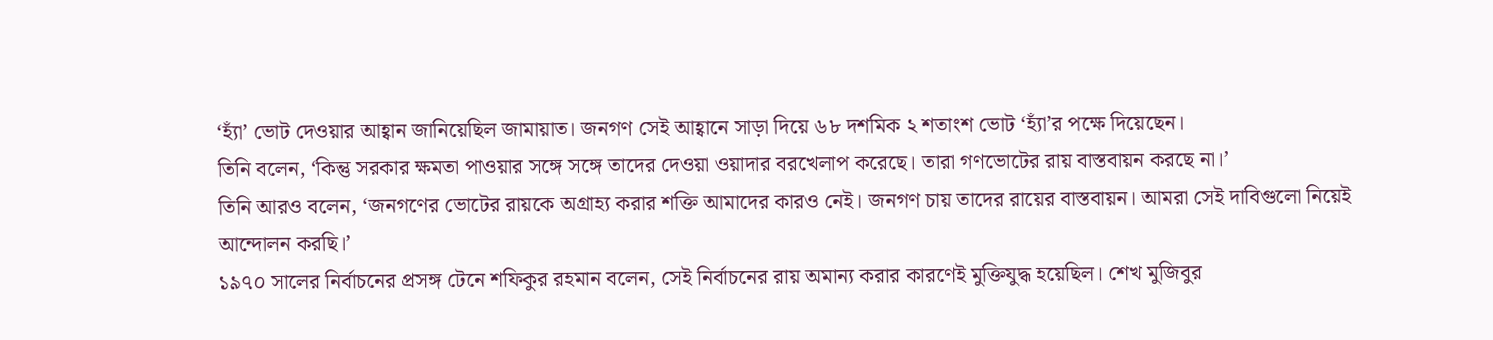‘হ্যাঁ’ ভোট দেওয়ার আহ্বান জানিয়েছিল জামায়াত। জনগণ সেই আহ্বানে সাড়া দিয়ে ৬৮ দশমিক ২ শতাংশ ভোট ‘হ্যাঁ’র পক্ষে দিয়েছেন।
তিনি বলেন, ‘কিন্তু সরকার ক্ষমতা পাওয়ার সঙ্গে সঙ্গে তাদের দেওয়া ওয়াদার বরখেলাপ করেছে। তারা গণভোটের রায় বাস্তবায়ন করছে না।’
তিনি আরও বলেন, ‘জনগণের ভোটের রায়কে অগ্রাহ্য করার শক্তি আমাদের কারও নেই। জনগণ চায় তাদের রায়ের বাস্তবায়ন। আমরা সেই দাবিগুলো নিয়েই আন্দোলন করছি।’
১৯৭০ সালের নির্বাচনের প্রসঙ্গ টেনে শফিকুর রহমান বলেন, সেই নির্বাচনের রায় অমান্য করার কারণেই মুক্তিযুদ্ধ হয়েছিল। শেখ মুজিবুর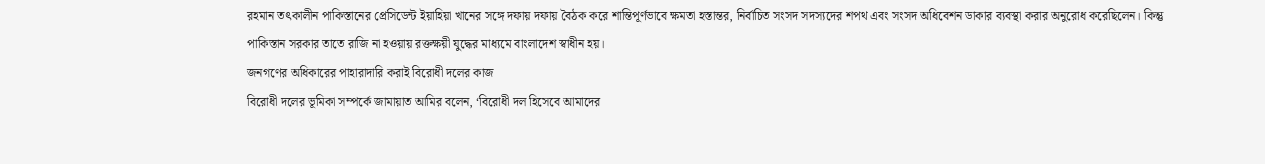রহমান তৎকালীন পাকিস্তানের প্রেসিডেন্ট ইয়াহিয়া খানের সঙ্গে দফায় দফায় বৈঠক করে শান্তিপূর্ণভাবে ক্ষমতা হস্তান্তর, নির্বাচিত সংসদ সদস্যদের শপথ এবং সংসদ অধিবেশন ডাকার ব্যবস্থা করার অনুরোধ করেছিলেন। কিন্তু পাকিস্তান সরকার তাতে রাজি না হওয়ায় রক্তক্ষয়ী যুদ্ধের মাধ্যমে বাংলাদেশ স্বাধীন হয়।
জনগণের অধিকারের পাহারাদারি করাই বিরোধী দলের কাজ
বিরোধী দলের ভূমিকা সম্পর্কে জামায়াত আমির বলেন, ‘বিরোধী দল হিসেবে আমাদের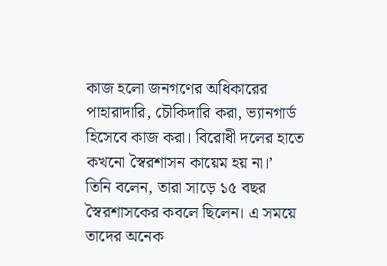কাজ হলো জনগণের অধিকারের পাহারাদারি, চৌকিদারি করা, ভ্যানগার্ড হিসেবে কাজ করা। বিরোধী দলের হাতে কখনো স্বৈরশাসন কায়েম হয় না।’
তিনি বলেন, তারা সাড়ে ১৫ বছর স্বৈরশাসকের কবলে ছিলেন। এ সময়ে তাদের অনেক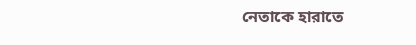নেতাকে হারাতে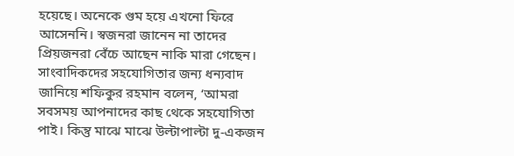হয়েছে। অনেকে গুম হয়ে এখনো ফিরে আসেননি। স্বজনরা জানেন না তাদের প্রিয়জনরা বেঁচে আছেন নাকি মারা গেছেন।
সাংবাদিকদের সহযোগিতার জন্য ধন্যবাদ জানিয়ে শফিকুর রহমান বলেন, ‘আমরা সবসময় আপনাদের কাছ থেকে সহযোগিতা পাই। কিন্তু মাঝে মাঝে উল্টাপাল্টা দু-একজন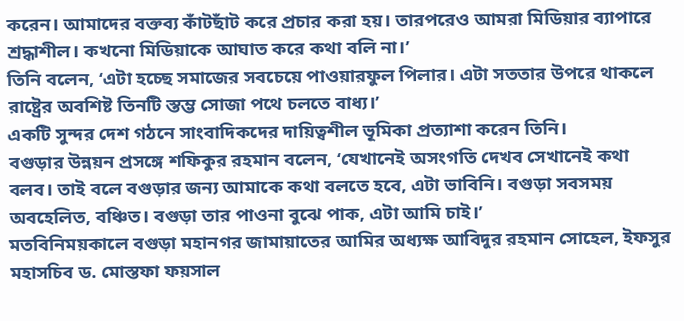করেন। আমাদের বক্তব্য কাঁটছাঁট করে প্রচার করা হয়। তারপরেও আমরা মিডিয়ার ব্যাপারে শ্রদ্ধাশীল। কখনো মিডিয়াকে আঘাত করে কথা বলি না।’
তিনি বলেন, ‘এটা হচ্ছে সমাজের সবচেয়ে পাওয়ারফুল পিলার। এটা সততার উপরে থাকলে রাষ্ট্রের অবশিষ্ট তিনটি স্তম্ভ সোজা পথে চলতে বাধ্য।’
একটি সুন্দর দেশ গঠনে সাংবাদিকদের দায়িত্বশীল ভূমিকা প্রত্যাশা করেন তিনি।
বগুড়ার উন্নয়ন প্রসঙ্গে শফিকুর রহমান বলেন, ‘যেখানেই অসংগতি দেখব সেখানেই কথা বলব। তাই বলে বগুড়ার জন্য আমাকে কথা বলতে হবে, এটা ভাবিনি। বগুড়া সবসময় অবহেলিত, বঞ্চিত। বগুড়া তার পাওনা বুঝে পাক, এটা আমি চাই।’
মতবিনিময়কালে বগুড়া মহানগর জামায়াতের আমির অধ্যক্ষ আবিদুর রহমান সোহেল, ইফসুর মহাসচিব ড. মোস্তফা ফয়সাল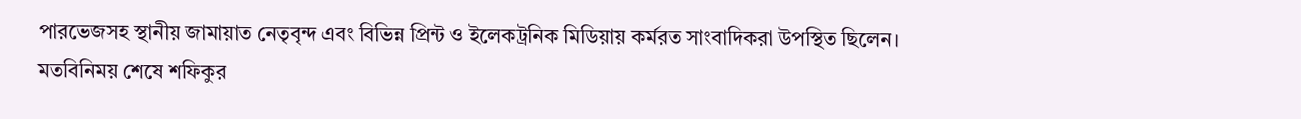পারভেজসহ স্থানীয় জামায়াত নেতৃবৃন্দ এবং বিভিন্ন প্রিন্ট ও ইলেকট্রনিক মিডিয়ায় কর্মরত সাংবাদিকরা উপস্থিত ছিলেন।
মতবিনিময় শেষে শফিকুর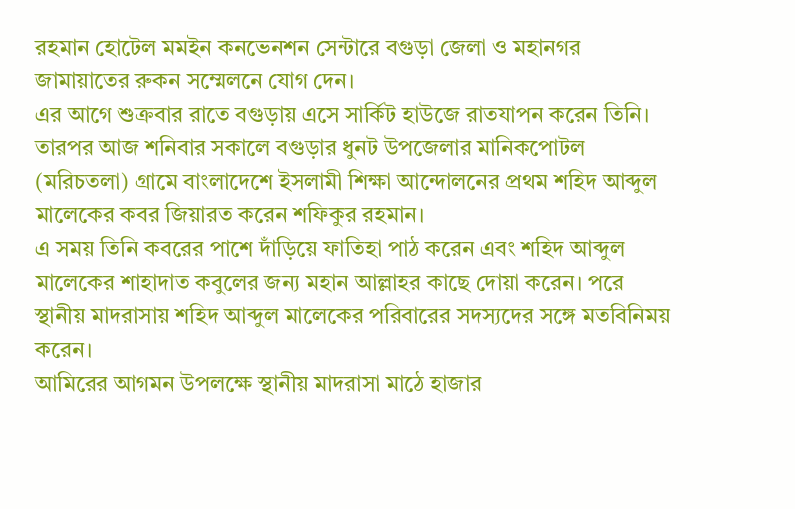রহমান হোটেল মমইন কনভেনশন সেন্টারে বগুড়া জেলা ও মহানগর জামায়াতের রুকন সম্মেলনে যোগ দেন।
এর আগে শুক্রবার রাতে বগুড়ায় এসে সার্কিট হাউজে রাতযাপন করেন তিনি। তারপর আজ শনিবার সকালে বগুড়ার ধুনট উপজেলার মানিকপোটল (মরিচতলা) গ্রামে বাংলাদেশে ইসলামী শিক্ষা আন্দোলনের প্রথম শহিদ আব্দুল মালেকের কবর জিয়ারত করেন শফিকুর রহমান।
এ সময় তিনি কবরের পাশে দাঁড়িয়ে ফাতিহা পাঠ করেন এবং শহিদ আব্দুল মালেকের শাহাদাত কবুলের জন্য মহান আল্লাহর কাছে দোয়া করেন। পরে স্থানীয় মাদরাসায় শহিদ আব্দুল মালেকের পরিবারের সদস্যদের সঙ্গে মতবিনিময় করেন।
আমিরের আগমন উপলক্ষে স্থানীয় মাদরাসা মাঠে হাজার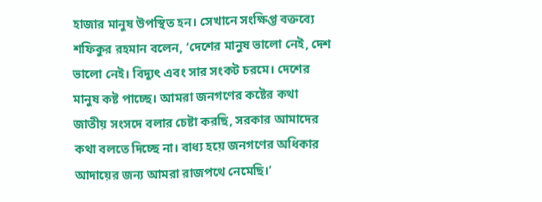হাজার মানুষ উপস্থিত হন। সেখানে সংক্ষিপ্ত বক্তব্যে শফিকুর রহমান বলেন, ‘দেশের মানুষ ভালো নেই, দেশ ভালো নেই। বিদ্যুৎ এবং সার সংকট চরমে। দেশের মানুষ কষ্ট পাচ্ছে। আমরা জনগণের কষ্টের কথা জাতীয় সংসদে বলার চেষ্টা করছি, সরকার আমাদের কথা বলতে দিচ্ছে না। বাধ্য হয়ে জনগণের অধিকার আদায়ের জন্য আমরা রাজপথে নেমেছি।’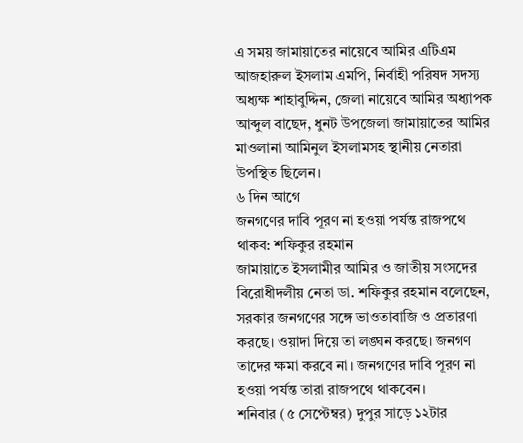এ সময় জামায়াতের নায়েবে আমির এটিএম আজহারুল ইসলাম এমপি, নির্বাহী পরিষদ সদস্য অধ্যক্ষ শাহাবুদ্দিন, জেলা নায়েবে আমির অধ্যাপক আব্দুল বাছেদ, ধুনট উপজেলা জামায়াতের আমির মাওলানা আমিনুল ইসলামসহ স্থানীয় নেতারা উপস্থিত ছিলেন।
৬ দিন আগে
জনগণের দাবি পূরণ না হওয়া পর্যন্ত রাজপথে থাকব: শফিকুর রহমান
জামায়াতে ইসলামীর আমির ও জাতীয় সংসদের বিরোধীদলীয় নেতা ডা. শফিকুর রহমান বলেছেন, সরকার জনগণের সঙ্গে ভাওতাবাজি ও প্রতারণা করছে। ওয়াদা দিয়ে তা লঙ্ঘন করছে। জনগণ তাদের ক্ষমা করবে না। জনগণের দাবি পূরণ না হওয়া পর্যন্ত তারা রাজপথে থাকবেন।
শনিবার (৫ সেপ্টেম্বর) দুপুর সাড়ে ১২টার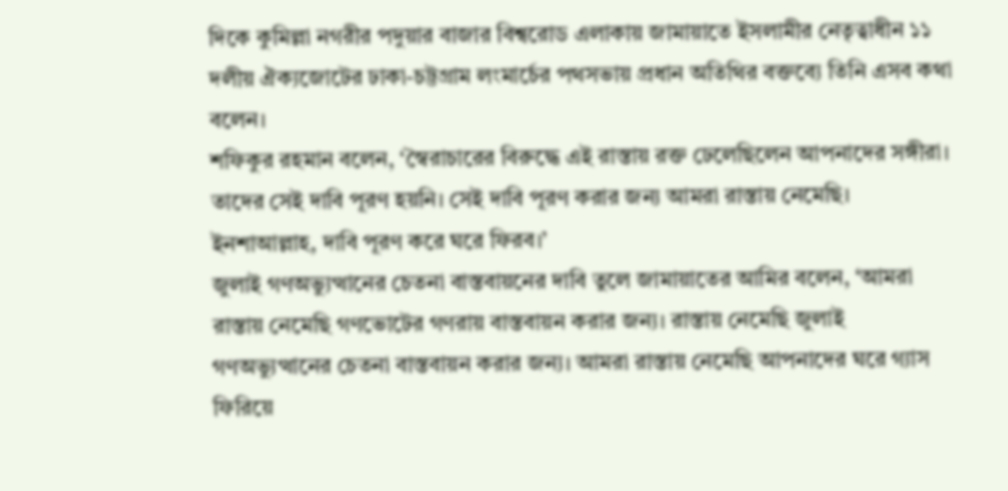দিকে কুমিল্লা নগরীর পদুয়ার বাজার বিশ্বরোড এলাকায় জামায়াতে ইসলামীর নেতৃত্বাধীন ১১ দলীয় ঐক্যজোটের ঢাকা-চট্টগ্রাম লংমার্চের পথসভায় প্রধান অতিথির বক্তব্যে তিনি এসব কথা বলেন।
শফিকুর রহমান বলেন, ‘স্বৈরাচারের বিরুদ্ধে এই রাস্তায় রক্ত ঢেলেছিলেন আপনাদের সঙ্গীরা। তাদের সেই দাবি পূরণ হয়নি। সেই দাবি পূরণ করার জন্য আমরা রাস্তায় নেমেছি। ইনশাআল্লাহ, দাবি পূরণ করে ঘরে ফিরব।’
জুলাই গণঅভ্যুত্থানের চেতনা বাস্তবায়নের দাবি তুলে জামায়াতের আমির বলেন, ‘আমরা রাস্তায় নেমেছি গণভোটের গণরায় বাস্তবায়ন করার জন্য। রাস্তায় নেমেছি জুলাই গণঅভ্যুত্থানের চেতনা বাস্তবায়ন করার জন্য। আমরা রাস্তায় নেমেছি আপনাদের ঘরে গ্যাস ফিরিয়ে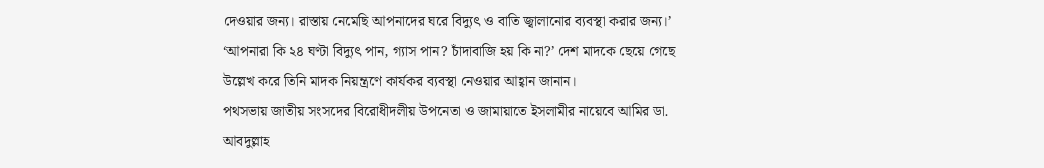দেওয়ার জন্য। রাস্তায় নেমেছি আপনাদের ঘরে বিদ্যুৎ ও বাতি জ্বালানোর ব্যবস্থা করার জন্য।’
‘আপনারা কি ২৪ ঘণ্টা বিদ্যুৎ পান, গ্যাস পান? চাঁদাবাজি হয় কি না?’ দেশ মাদকে ছেয়ে গেছে উল্লেখ করে তিনি মাদক নিয়ন্ত্রণে কার্যকর ব্যবস্থা নেওয়ার আহ্বান জানান।
পথসভায় জাতীয় সংসদের বিরোধীদলীয় উপনেতা ও জামায়াতে ইসলামীর নায়েবে আমির ডা. আবদুল্লাহ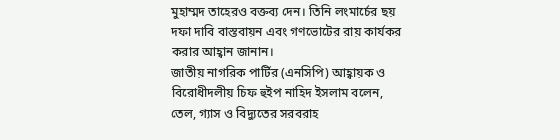মুহাম্মদ তাহেরও বক্তব্য দেন। তিনি লংমার্চের ছয় দফা দাবি বাস্তবায়ন এবং গণভোটের রায় কার্যকর করার আহ্বান জানান।
জাতীয় নাগরিক পার্টির (এনসিপি) আহ্বায়ক ও বিরোধীদলীয় চিফ হুইপ নাহিদ ইসলাম বলেন, তেল, গ্যাস ও বিদ্যুতের সরবরাহ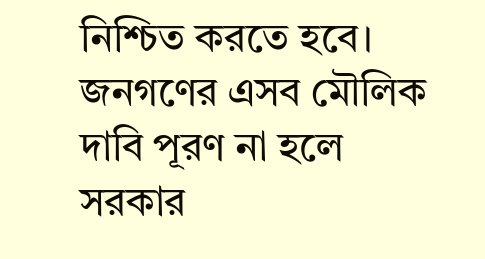নিশ্চিত করতে হবে। জনগণের এসব মৌলিক দাবি পূরণ না হলে সরকার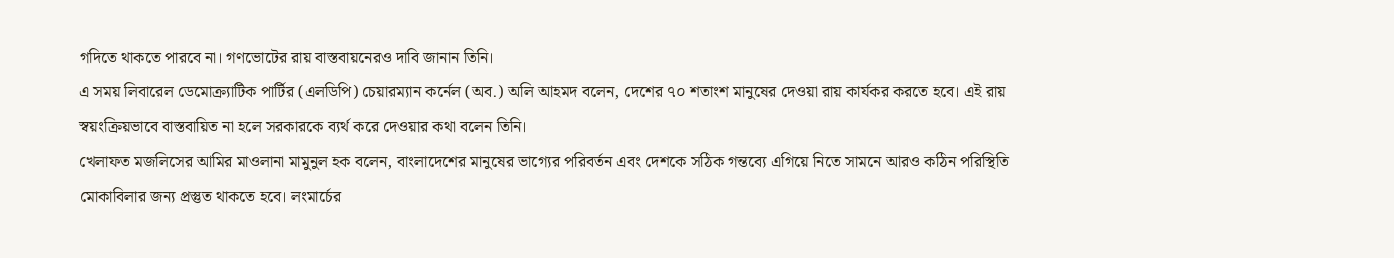গদিতে থাকতে পারবে না। গণভোটের রায় বাস্তবায়নেরও দাবি জানান তিনি।
এ সময় লিবারেল ডেমোক্র্যাটিক পার্টির (এলডিপি) চেয়ারম্যান কর্নেল (অব.) অলি আহমদ বলেন, দেশের ৭০ শতাংশ মানুষের দেওয়া রায় কার্যকর করতে হবে। এই রায় স্বয়ংক্রিয়ভাবে বাস্তবায়িত না হলে সরকারকে ব্যর্থ করে দেওয়ার কথা বলেন তিনি।
খেলাফত মজলিসের আমির মাওলানা মামুনুল হক বলেন, বাংলাদেশের মানুষের ভাগ্যের পরিবর্তন এবং দেশকে সঠিক গন্তব্যে এগিয়ে নিতে সামনে আরও কঠিন পরিস্থিতি মোকাবিলার জন্য প্রস্তুত থাকতে হবে। লংমার্চের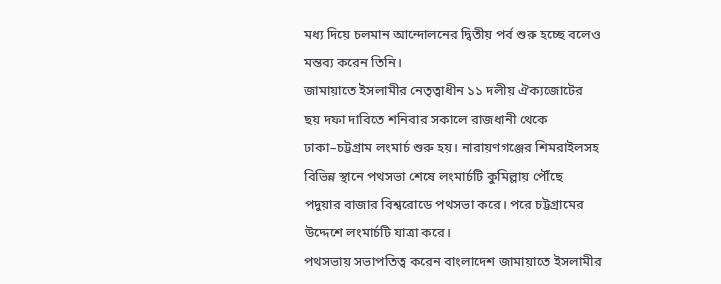মধ্য দিয়ে চলমান আন্দোলনের দ্বিতীয় পর্ব শুরু হচ্ছে বলেও মন্তব্য করেন তিনি।
জামায়াতে ইসলামীর নেতৃত্বাধীন ১১ দলীয় ঐক্যজোটের ছয় দফা দাবিতে শনিবার সকালে রাজধানী থেকে ঢাকা–চট্টগ্রাম লংমার্চ শুরু হয়। নারায়ণগঞ্জের শিমরাইলসহ বিভিন্ন স্থানে পথসভা শেষে লংমার্চটি কুমিল্লায় পৌঁছে পদুয়ার বাজার বিশ্বরোডে পথসভা করে। পরে চট্টগ্রামের উদ্দেশে লংমার্চটি যাত্রা করে।
পথসভায় সভাপতিত্ব করেন বাংলাদেশ জামায়াতে ইসলামীর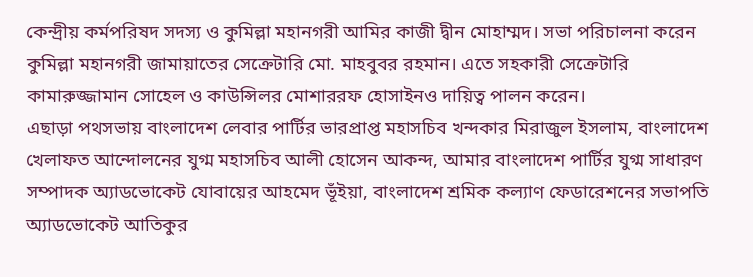কেন্দ্রীয় কর্মপরিষদ সদস্য ও কুমিল্লা মহানগরী আমির কাজী দ্বীন মোহাম্মদ। সভা পরিচালনা করেন কুমিল্লা মহানগরী জামায়াতের সেক্রেটারি মো. মাহবুবর রহমান। এতে সহকারী সেক্রেটারি কামারুজ্জামান সোহেল ও কাউন্সিলর মোশাররফ হোসাইনও দায়িত্ব পালন করেন।
এছাড়া পথসভায় বাংলাদেশ লেবার পার্টির ভারপ্রাপ্ত মহাসচিব খন্দকার মিরাজুল ইসলাম, বাংলাদেশ খেলাফত আন্দোলনের যুগ্ম মহাসচিব আলী হোসেন আকন্দ, আমার বাংলাদেশ পার্টির যুগ্ম সাধারণ সম্পাদক অ্যাডভোকেট যোবায়ের আহমেদ ভূঁইয়া, বাংলাদেশ শ্রমিক কল্যাণ ফেডারেশনের সভাপতি অ্যাডভোকেট আতিকুর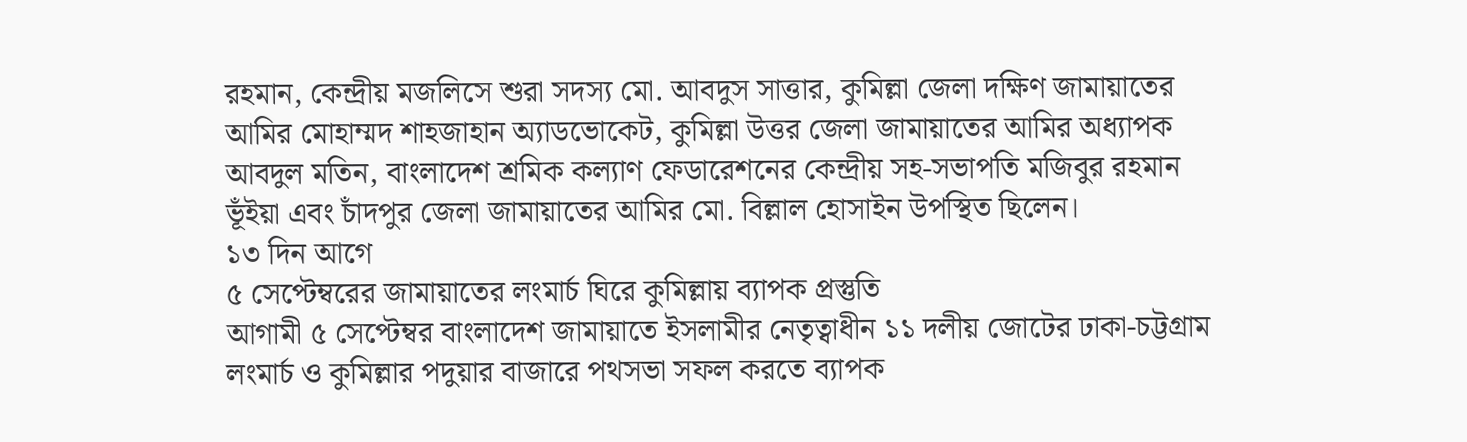রহমান, কেন্দ্রীয় মজলিসে শুরা সদস্য মো. আবদুস সাত্তার, কুমিল্লা জেলা দক্ষিণ জামায়াতের আমির মোহাম্মদ শাহজাহান অ্যাডভোকেট, কুমিল্লা উত্তর জেলা জামায়াতের আমির অধ্যাপক আবদুল মতিন, বাংলাদেশ শ্রমিক কল্যাণ ফেডারেশনের কেন্দ্রীয় সহ-সভাপতি মজিবুর রহমান ভূঁইয়া এবং চাঁদপুর জেলা জামায়াতের আমির মো. বিল্লাল হোসাইন উপস্থিত ছিলেন।
১৩ দিন আগে
৫ সেপ্টেম্বরের জামায়াতের লংমার্চ ঘিরে কুমিল্লায় ব্যাপক প্রস্তুতি
আগামী ৫ সেপ্টেম্বর বাংলাদেশ জামায়াতে ইসলামীর নেতৃত্বাধীন ১১ দলীয় জোটের ঢাকা-চট্টগ্রাম লংমার্চ ও কুমিল্লার পদুয়ার বাজারে পথসভা সফল করতে ব্যাপক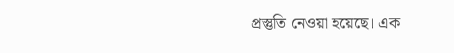প্রস্তুতি নেওয়া হয়েছে। এক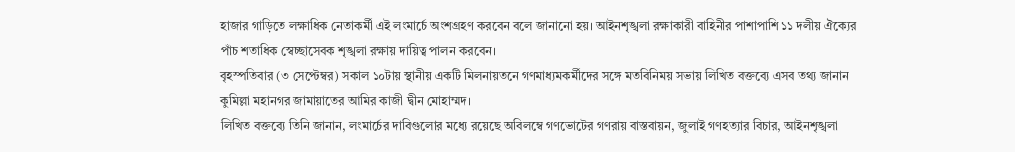হাজার গাড়িতে লক্ষাধিক নেতাকর্মী এই লংমার্চে অংশগ্রহণ করবেন বলে জানানো হয়। আইনশৃঙ্খলা রক্ষাকারী বাহিনীর পাশাপাশি ১১ দলীয় ঐক্যের পাঁচ শতাধিক স্বেচ্ছাসেবক শৃঙ্খলা রক্ষায় দায়িত্ব পালন করবেন।
বৃহস্পতিবার (৩ সেপ্টেম্বর) সকাল ১০টায় স্থানীয় একটি মিলনায়তনে গণমাধ্যমকর্মীদের সঙ্গে মতবিনিময় সভায় লিখিত বক্তব্যে এসব তথ্য জানান কুমিল্লা মহানগর জামায়াতের আমির কাজী দ্বীন মোহাম্মদ।
লিখিত বক্তব্যে তিনি জানান, লংমার্চের দাবিগুলোর মধ্যে রয়েছে অবিলম্বে গণভোটের গণরায় বাস্তবায়ন, জুলাই গণহত্যার বিচার, আইনশৃঙ্খলা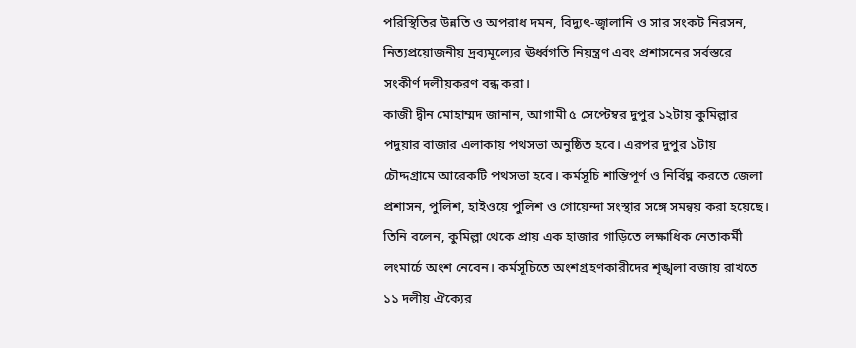পরিস্থিতির উন্নতি ও অপরাধ দমন, বিদ্যুৎ-জ্বালানি ও সার সংকট নিরসন, নিত্যপ্রয়োজনীয় দ্রব্যমূল্যের ঊর্ধ্বগতি নিয়ন্ত্রণ এবং প্রশাসনের সর্বস্তরে সংকীর্ণ দলীয়করণ বন্ধ করা।
কাজী দ্বীন মোহাম্মদ জানান, আগামী ৫ সেপ্টেম্বর দুপুর ১২টায় কুমিল্লার পদুয়ার বাজার এলাকায় পথসভা অনুষ্ঠিত হবে। এরপর দুপুর ১টায় চৌদ্দগ্রামে আরেকটি পথসভা হবে। কর্মসূচি শান্তিপূর্ণ ও নির্বিঘ্ন করতে জেলা প্রশাসন, পুলিশ, হাইওয়ে পুলিশ ও গোয়েন্দা সংস্থার সঙ্গে সমন্বয় করা হয়েছে।
তিনি বলেন, কুমিল্লা থেকে প্রায় এক হাজার গাড়িতে লক্ষাধিক নেতাকর্মী লংমার্চে অংশ নেবেন। কর্মসূচিতে অংশগ্রহণকারীদের শৃঙ্খলা বজায় রাখতে ১১ দলীয় ঐক্যের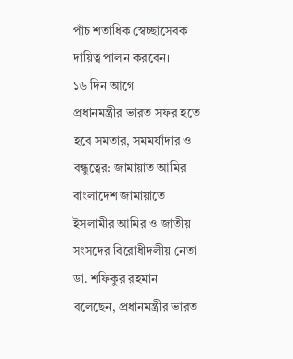পাঁচ শতাধিক স্বেচ্ছাসেবক দায়িত্ব পালন করবেন।
১৬ দিন আগে
প্রধানমন্ত্রীর ভারত সফর হতে হবে সমতার, সমমর্যাদার ও বন্ধুত্বের: জামায়াত আমির
বাংলাদেশ জামায়াতে ইসলামীর আমির ও জাতীয় সংসদের বিরোধীদলীয় নেতা ডা. শফিকুর রহমান বলেছেন, প্রধানমন্ত্রীর ভারত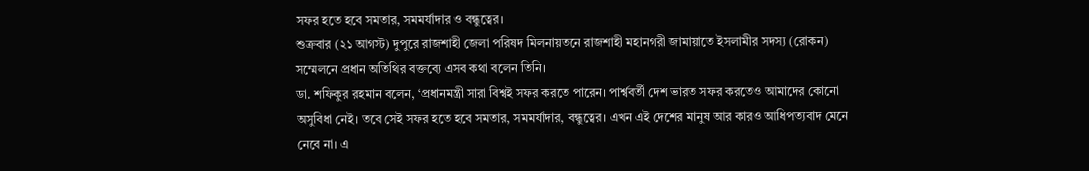সফর হতে হবে সমতার, সমমর্যাদার ও বন্ধুত্বের।
শুক্রবার (২১ আগস্ট) দুপুরে রাজশাহী জেলা পরিষদ মিলনায়তনে রাজশাহী মহানগরী জামায়াতে ইসলামীর সদস্য (রোকন) সম্মেলনে প্রধান অতিথির বক্তব্যে এসব কথা বলেন তিনি।
ডা. শফিকুর রহমান বলেন, ‘প্রধানমন্ত্রী সারা বিশ্বই সফর করতে পারেন। পার্শ্ববর্তী দেশ ভারত সফর করতেও আমাদের কোনো অসুবিধা নেই। তবে সেই সফর হতে হবে সমতার, সমমর্যাদার, বন্ধুত্বের। এখন এই দেশের মানুষ আর কারও আধিপত্যবাদ মেনে নেবে না। এ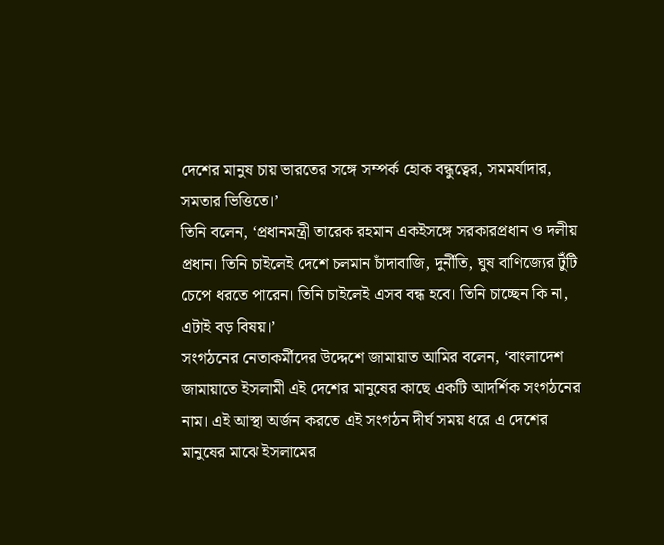দেশের মানুষ চায় ভারতের সঙ্গে সম্পর্ক হোক বন্ধুত্বের, সমমর্যাদার, সমতার ভিত্তিতে।’
তিনি বলেন, ‘প্রধানমন্ত্রী তারেক রহমান একইসঙ্গে সরকারপ্রধান ও দলীয় প্রধান। তিনি চাইলেই দেশে চলমান চাঁদাবাজি, দুর্নীতি, ঘুষ বাণিজ্যের টুঁটি চেপে ধরতে পারেন। তিনি চাইলেই এসব বন্ধ হবে। তিনি চাচ্ছেন কি না, এটাই বড় বিষয়।’
সংগঠনের নেতাকর্মীদের উদ্দেশে জামায়াত আমির বলেন, ‘বাংলাদেশ জামায়াতে ইসলামী এই দেশের মানুষের কাছে একটি আদর্শিক সংগঠনের নাম। এই আস্থা অর্জন করতে এই সংগঠন দীর্ঘ সময় ধরে এ দেশের মানুষের মাঝে ইসলামের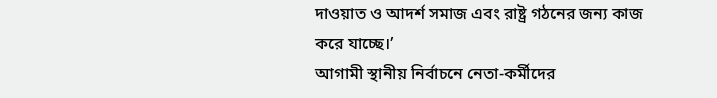দাওয়াত ও আদর্শ সমাজ এবং রাষ্ট্র গঠনের জন্য কাজ করে যাচ্ছে।’
আগামী স্থানীয় নির্বাচনে নেতা-কর্মীদের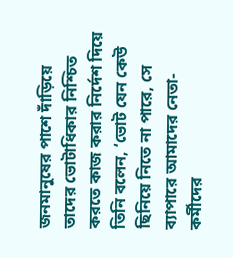জনমানুষের পাশে দাঁড়িয়ে তাদের ভোটাধিকার নিশ্চিত করতে কাজ করার নির্দেশ দিয়ে তিনি বলেন, ‘ভোট যেন কেউ ছিনিয়ে নিতে না পারে, সে ব্যাপারে আমাদের নেতা-কর্মীদের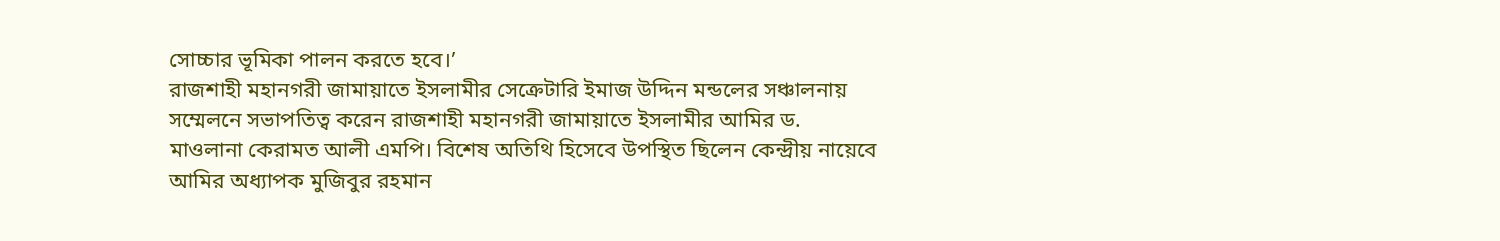সোচ্চার ভূমিকা পালন করতে হবে।’
রাজশাহী মহানগরী জামায়াতে ইসলামীর সেক্রেটারি ইমাজ উদ্দিন মন্ডলের সঞ্চালনায় সম্মেলনে সভাপতিত্ব করেন রাজশাহী মহানগরী জামায়াতে ইসলামীর আমির ড. মাওলানা কেরামত আলী এমপি। বিশেষ অতিথি হিসেবে উপস্থিত ছিলেন কেন্দ্রীয় নায়েবে আমির অধ্যাপক মুজিবুর রহমান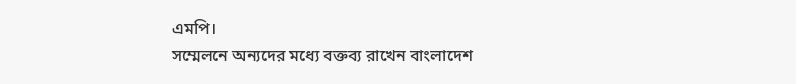এমপি।
সম্মেলনে অন্যদের মধ্যে বক্তব্য রাখেন বাংলাদেশ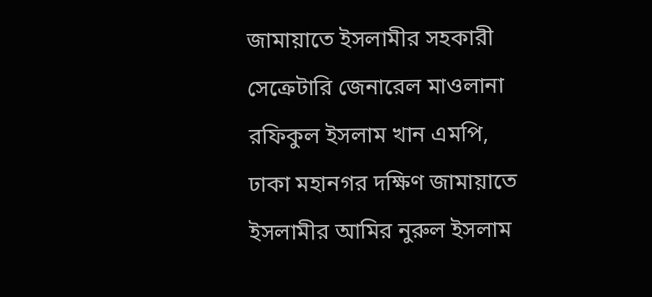জামায়াতে ইসলামীর সহকারী সেক্রেটারি জেনারেল মাওলানা রফিকুল ইসলাম খান এমপি, ঢাকা মহানগর দক্ষিণ জামায়াতে ইসলামীর আমির নুরুল ইসলাম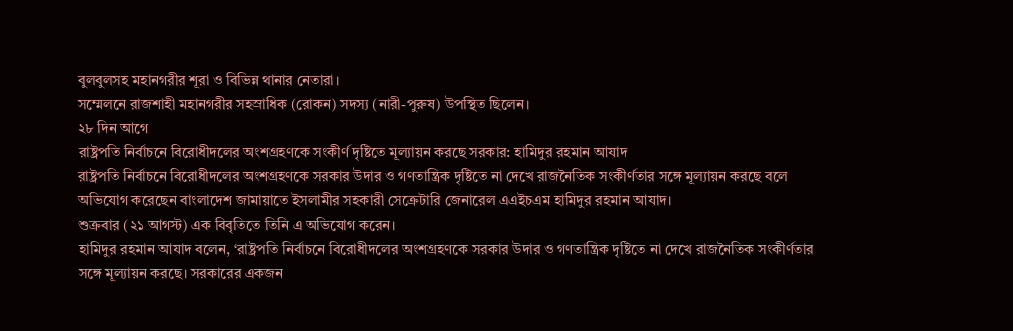বুলবুলসহ মহানগরীর শূরা ও বিভিন্ন থানার নেতারা।
সম্মেলনে রাজশাহী মহানগরীর সহস্রাধিক (রোকন) সদস্য (নারী-পুরুষ) উপস্থিত ছিলেন।
২৮ দিন আগে
রাষ্ট্রপতি নির্বাচনে বিরোধীদলের অংশগ্রহণকে সংকীর্ণ দৃষ্টিতে মূল্যায়ন করছে সরকার: হামিদুর রহমান আযাদ
রাষ্ট্রপতি নির্বাচনে বিরোধীদলের অংশগ্রহণকে সরকার উদার ও গণতান্ত্রিক দৃষ্টিতে না দেখে রাজনৈতিক সংকীর্ণতার সঙ্গে মূল্যায়ন করছে বলে অভিযোগ করেছেন বাংলাদেশ জামায়াতে ইসলামীর সহকারী সেক্রেটারি জেনারেল এএইচএম হামিদুর রহমান আযাদ।
শুক্রবার (২১ আগস্ট) এক বিবৃতিতে তিনি এ অভিযোগ করেন।
হামিদুর রহমান আযাদ বলেন, ‘রাষ্ট্রপতি নির্বাচনে বিরোধীদলের অংশগ্রহণকে সরকার উদার ও গণতান্ত্রিক দৃষ্টিতে না দেখে রাজনৈতিক সংকীর্ণতার সঙ্গে মূল্যায়ন করছে। সরকারের একজন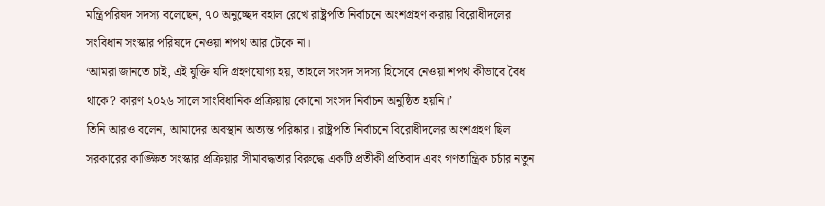মন্ত্রিপরিষদ সদস্য বলেছেন, ৭০ অনুচ্ছেদ বহাল রেখে রাষ্ট্রপতি নির্বাচনে অংশগ্রহণ করায় বিরোধীদলের সংবিধান সংস্কার পরিষদে নেওয়া শপথ আর টেকে না।
‘আমরা জানতে চাই, এই যুক্তি যদি গ্রহণযোগ্য হয়, তাহলে সংসদ সদস্য হিসেবে নেওয়া শপথ কীভাবে বৈধ থাকে? কারণ ২০২৬ সালে সাংবিধানিক প্রক্রিয়ায় কোনো সংসদ নির্বাচন অনুষ্ঠিত হয়নি।’
তিনি আরও বলেন, আমাদের অবস্থান অত্যন্ত পরিষ্কার। রাষ্ট্রপতি নির্বাচনে বিরোধীদলের অংশগ্রহণ ছিল সরকারের কাঙ্ক্ষিত সংস্কার প্রক্রিয়ার সীমাবদ্ধতার বিরুদ্ধে একটি প্রতীকী প্রতিবাদ এবং গণতান্ত্রিক চর্চার নতুন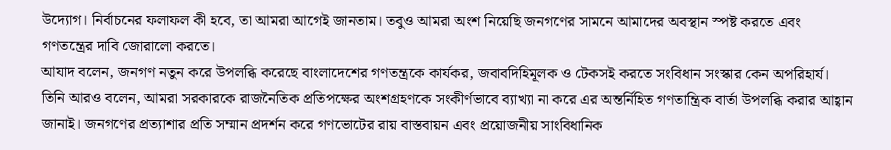উদ্যোগ। নির্বাচনের ফলাফল কী হবে, তা আমরা আগেই জানতাম। তবুও আমরা অংশ নিয়েছি জনগণের সামনে আমাদের অবস্থান স্পষ্ট করতে এবং গণতন্ত্রের দাবি জোরালো করতে।
আযাদ বলেন, জনগণ নতুন করে উপলব্ধি করেছে বাংলাদেশের গণতন্ত্রকে কার্যকর, জবাবদিহিমূলক ও টেকসই করতে সংবিধান সংস্কার কেন অপরিহার্য।
তিনি আরও বলেন, আমরা সরকারকে রাজনৈতিক প্রতিপক্ষের অংশগ্রহণকে সংকীর্ণভাবে ব্যাখ্যা না করে এর অন্তর্নিহিত গণতান্ত্রিক বার্তা উপলব্ধি করার আহ্বান জানাই। জনগণের প্রত্যাশার প্রতি সম্মান প্রদর্শন করে গণভোটের রায় বাস্তবায়ন এবং প্রয়োজনীয় সাংবিধানিক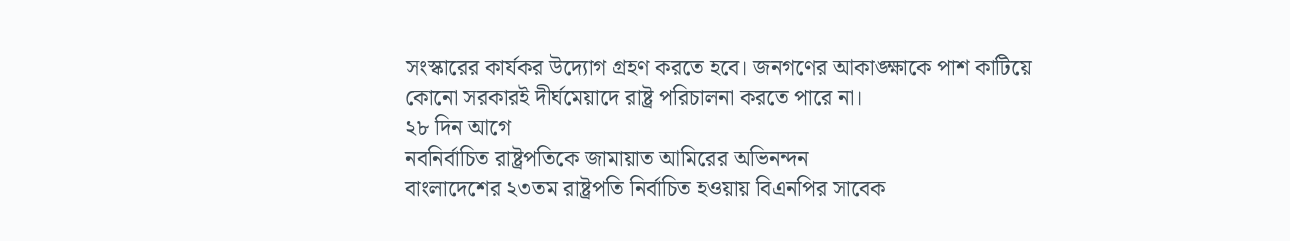সংস্কারের কার্যকর উদ্যোগ গ্রহণ করতে হবে। জনগণের আকাঙ্ক্ষাকে পাশ কাটিয়ে কোনো সরকারই দীর্ঘমেয়াদে রাষ্ট্র পরিচালনা করতে পারে না।
২৮ দিন আগে
নবনির্বাচিত রাষ্ট্রপতিকে জামায়াত আমিরের অভিনন্দন
বাংলাদেশের ২৩তম রাষ্ট্রপতি নির্বাচিত হওয়ায় বিএনপির সাবেক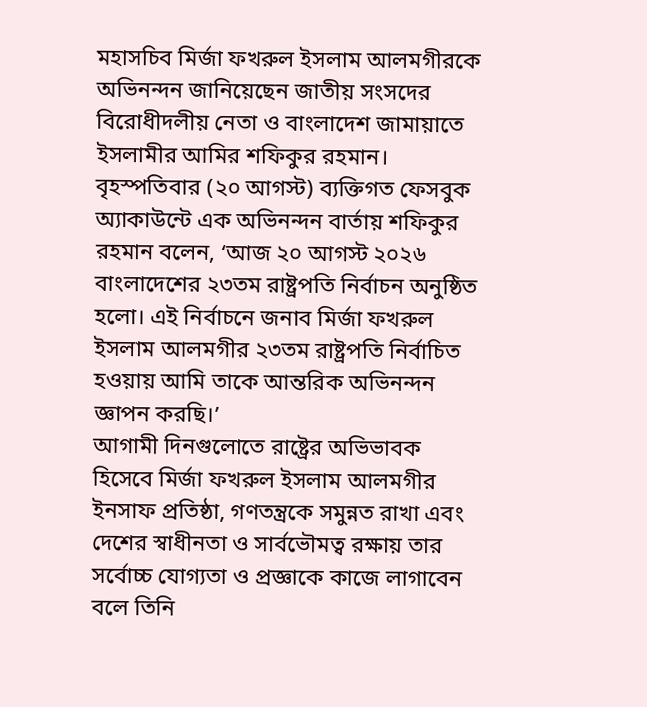মহাসচিব মির্জা ফখরুল ইসলাম আলমগীরকে অভিনন্দন জানিয়েছেন জাতীয় সংসদের বিরোধীদলীয় নেতা ও বাংলাদেশ জামায়াতে ইসলামীর আমির শফিকুর রহমান।
বৃহস্পতিবার (২০ আগস্ট) ব্যক্তিগত ফেসবুক অ্যাকাউন্টে এক অভিনন্দন বার্তায় শফিকুর রহমান বলেন, ‘আজ ২০ আগস্ট ২০২৬ বাংলাদেশের ২৩তম রাষ্ট্রপতি নির্বাচন অনুষ্ঠিত হলো। এই নির্বাচনে জনাব মির্জা ফখরুল ইসলাম আলমগীর ২৩তম রাষ্ট্রপতি নির্বাচিত হওয়ায় আমি তাকে আন্তরিক অভিনন্দন জ্ঞাপন করছি।’
আগামী দিনগুলোতে রাষ্ট্রের অভিভাবক হিসেবে মির্জা ফখরুল ইসলাম আলমগীর ইনসাফ প্রতিষ্ঠা, গণতন্ত্রকে সমুন্নত রাখা এবং দেশের স্বাধীনতা ও সার্বভৌমত্ব রক্ষায় তার সর্বোচ্চ যোগ্যতা ও প্রজ্ঞাকে কাজে লাগাবেন বলে তিনি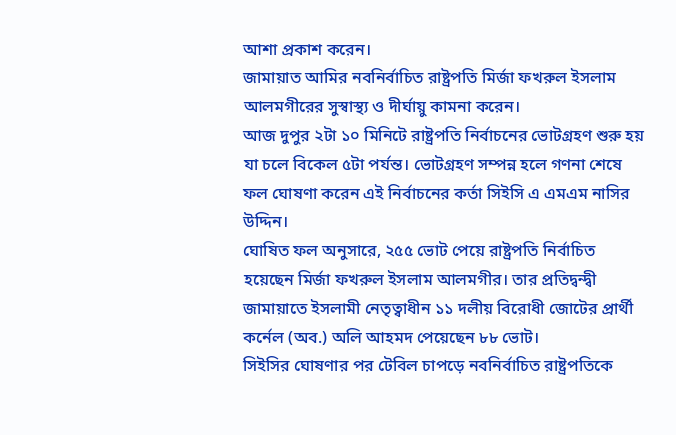আশা প্রকাশ করেন।
জামায়াত আমির নবনির্বাচিত রাষ্ট্রপতি মির্জা ফখরুল ইসলাম আলমগীরের সুস্বাস্থ্য ও দীর্ঘায়ু কামনা করেন।
আজ দুপুর ২টা ১০ মিনিটে রাষ্ট্রপতি নির্বাচনের ভোটগ্রহণ শুরু হয় যা চলে বিকেল ৫টা পর্যন্ত। ভোটগ্রহণ সম্পন্ন হলে গণনা শেষে ফল ঘোষণা করেন এই নির্বাচনের কর্তা সিইসি এ এমএম নাসির উদ্দিন।
ঘোষিত ফল অনুসারে, ২৫৫ ভোট পেয়ে রাষ্ট্রপতি নির্বাচিত হয়েছেন মির্জা ফখরুল ইসলাম আলমগীর। তার প্রতিদ্বন্দ্বী জামায়াতে ইসলামী নেতৃত্বাধীন ১১ দলীয় বিরোধী জোটের প্রার্থী কর্নেল (অব.) অলি আহমদ পেয়েছেন ৮৮ ভোট।
সিইসির ঘোষণার পর টেবিল চাপড়ে নবনির্বাচিত রাষ্ট্রপতিকে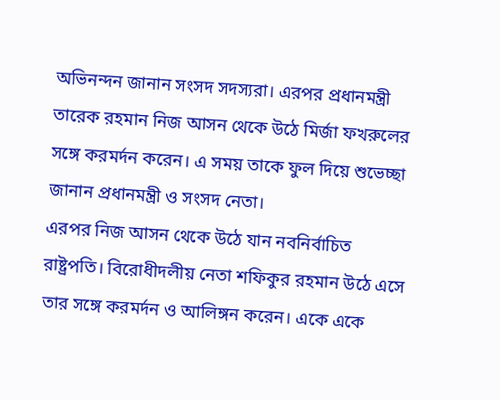অভিনন্দন জানান সংসদ সদস্যরা। এরপর প্রধানমন্ত্রী তারেক রহমান নিজ আসন থেকে উঠে মির্জা ফখরুলের সঙ্গে করমর্দন করেন। এ সময় তাকে ফুল দিয়ে শুভেচ্ছা জানান প্রধানমন্ত্রী ও সংসদ নেতা।
এরপর নিজ আসন থেকে উঠে যান নবনির্বাচিত রাষ্ট্রপতি। বিরোধীদলীয় নেতা শফিকুর রহমান উঠে এসে তার সঙ্গে করমর্দন ও আলিঙ্গন করেন। একে একে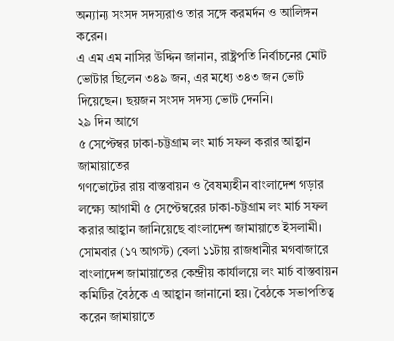অন্যান্য সংসদ সদস্যরাও তার সঙ্গে করমর্দন ও আলিঙ্গন করেন।
এ এম এম নাসির উদ্দিন জানান, রাষ্ট্রপতি নির্বাচনের মোট ভোটার ছিলেন ৩৪৯ জন, এর মধ্যে ৩৪৩ জন ভোট দিয়েছেন। ছয়জন সংসদ সদস্য ভোট দেননি।
২৯ দিন আগে
৫ সেপ্টেম্বর ঢাকা-চট্টগ্রাম লং মার্চ সফল করার আহ্বান জামায়াতের
গণভোটের রায় বাস্তবায়ন ও বৈষম্যহীন বাংলাদেশ গড়ার লক্ষ্যে আগামী ৫ সেপ্টেম্বরের ঢাকা-চট্টগ্রাম লং মার্চ সফল করার আহ্বান জানিয়েছে বাংলাদেশ জামায়াতে ইসলামী।
সোমবার (১৭ আগস্ট) বেলা ১১টায় রাজধানীর মগবাজারে বাংলাদেশ জামায়াতের কেন্দ্রীয় কার্যালয়ে লং মার্চ বাস্তবায়ন কমিটির বৈঠকে এ আহ্বান জানানো হয়। বৈঠকে সভাপতিত্ব করেন জামায়াতে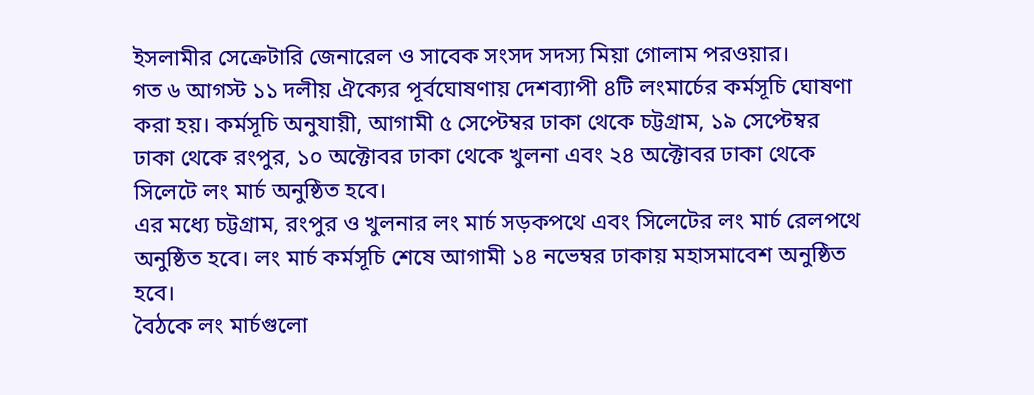ইসলামীর সেক্রেটারি জেনারেল ও সাবেক সংসদ সদস্য মিয়া গোলাম পরওয়ার।
গত ৬ আগস্ট ১১ দলীয় ঐক্যের পূর্বঘোষণায় দেশব্যাপী ৪টি লংমার্চের কর্মসূচি ঘোষণা করা হয়। কর্মসূচি অনুযায়ী, আগামী ৫ সেপ্টেম্বর ঢাকা থেকে চট্টগ্রাম, ১৯ সেপ্টেম্বর ঢাকা থেকে রংপুর, ১০ অক্টোবর ঢাকা থেকে খুলনা এবং ২৪ অক্টোবর ঢাকা থেকে সিলেটে লং মার্চ অনুষ্ঠিত হবে।
এর মধ্যে চট্টগ্রাম, রংপুর ও খুলনার লং মার্চ সড়কপথে এবং সিলেটের লং মার্চ রেলপথে অনুষ্ঠিত হবে। লং মার্চ কর্মসূচি শেষে আগামী ১৪ নভেম্বর ঢাকায় মহাসমাবেশ অনুষ্ঠিত হবে।
বৈঠকে লং মার্চগুলো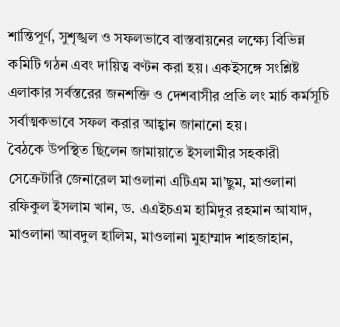শান্তিপূর্ণ, সুশৃঙ্খল ও সফলভাবে বাস্তবায়নের লক্ষ্যে বিভিন্ন কমিটি গঠন এবং দায়িত্ব বণ্টন করা হয়। একইসঙ্গে সংশ্লিষ্ট এলাকার সর্বস্তরের জনশক্তি ও দেশবাসীর প্রতি লং মার্চ কর্মসূচি সর্বাত্মকভাবে সফল করার আহ্বান জানানো হয়।
বৈঠকে উপস্থিত ছিলেন জামায়াতে ইসলামীর সহকারী সেক্রেটারি জেনারেল মাওলানা এটিএম মা’ছুম, মাওলানা রফিকুল ইসলাম খান, ড. এএইচএম হামিদুর রহমান আযাদ, মাওলানা আবদুল হালিম, মাওলানা মুহাম্মাদ শাহজাহান,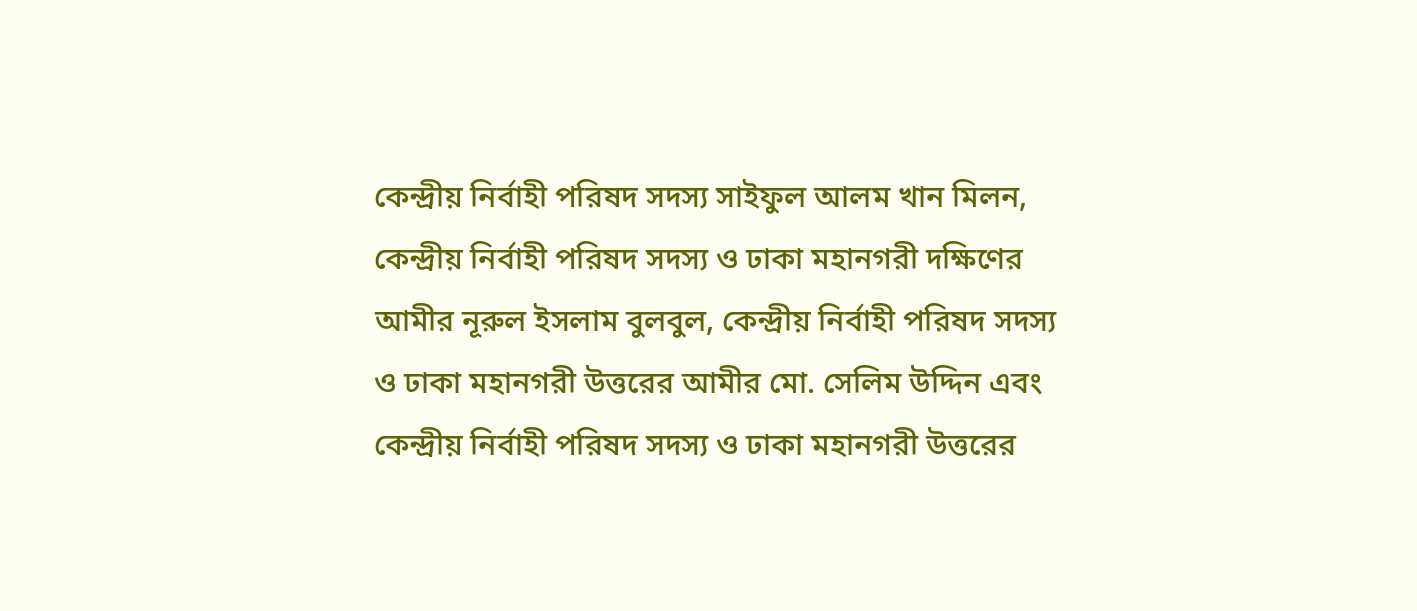কেন্দ্রীয় নির্বাহী পরিষদ সদস্য সাইফুল আলম খান মিলন, কেন্দ্রীয় নির্বাহী পরিষদ সদস্য ও ঢাকা মহানগরী দক্ষিণের আমীর নূরুল ইসলাম বুলবুল, কেন্দ্রীয় নির্বাহী পরিষদ সদস্য ও ঢাকা মহানগরী উত্তরের আমীর মো. সেলিম উদ্দিন এবং কেন্দ্রীয় নির্বাহী পরিষদ সদস্য ও ঢাকা মহানগরী উত্তরের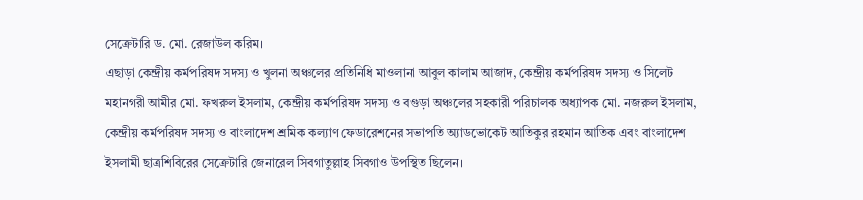সেক্রেটারি ড. মো. রেজাউল করিম।
এছাড়া কেন্দ্রীয় কর্মপরিষদ সদস্য ও খুলনা অঞ্চলের প্রতিনিধি মাওলানা আবুল কালাম আজাদ, কেন্দ্রীয় কর্মপরিষদ সদস্য ও সিলেট মহানগরী আমীর মো. ফখরুল ইসলাম, কেন্দ্রীয় কর্মপরিষদ সদস্য ও বগুড়া অঞ্চলের সহকারী পরিচালক অধ্যাপক মো. নজরুল ইসলাম, কেন্দ্রীয় কর্মপরিষদ সদস্য ও বাংলাদেশ শ্রমিক কল্যাণ ফেডারেশনের সভাপতি অ্যাডভোকেট আতিকুর রহমান আতিক এবং বাংলাদেশ ইসলামী ছাত্রশিবিরের সেক্রেটারি জেনারেল সিবগাতুল্লাহ সিবগাও উপস্থিত ছিলেন।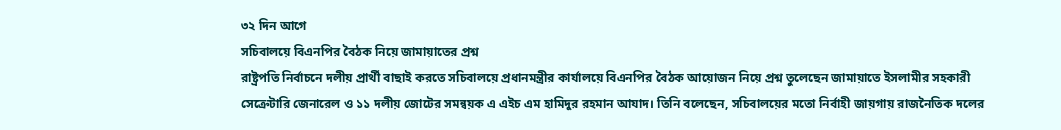৩২ দিন আগে
সচিবালয়ে বিএনপির বৈঠক নিয়ে জামায়াতের প্রশ্ন
রাষ্ট্রপতি নির্বাচনে দলীয় প্রার্থী বাছাই করতে সচিবালয়ে প্রধানমন্ত্রীর কার্যালয়ে বিএনপির বৈঠক আয়োজন নিয়ে প্রশ্ন তুলেছেন জামায়াতে ইসলামীর সহকারী সেক্রেটারি জেনারেল ও ১১ দলীয় জোটের সমন্বয়ক এ এইচ এম হামিদুর রহমান আযাদ। তিনি বলেছেন, সচিবালয়ের মতো নির্বাহী জায়গায় রাজনৈতিক দলের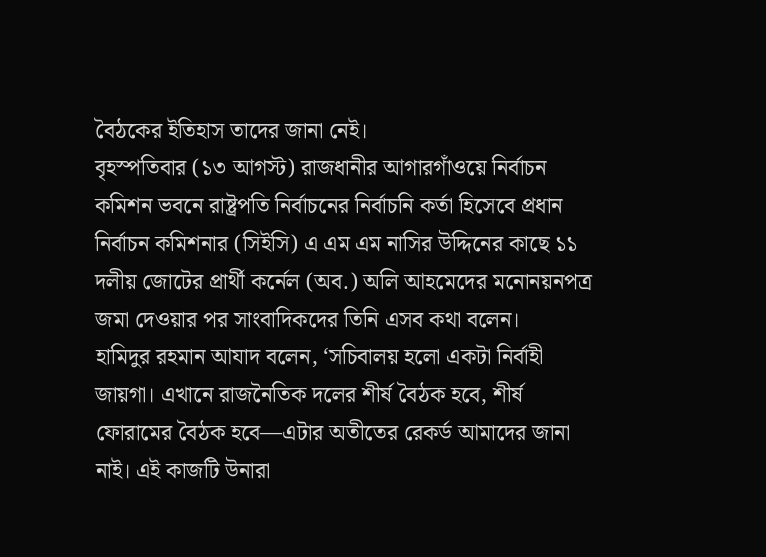বৈঠকের ইতিহাস তাদের জানা নেই।
বৃহস্পতিবার (১৩ আগস্ট) রাজধানীর আগারগাঁওয়ে নির্বাচন কমিশন ভবনে রাষ্ট্রপতি নির্বাচনের নির্বাচনি কর্তা হিসেবে প্রধান নির্বাচন কমিশনার (সিইসি) এ এম এম নাসির উদ্দিনের কাছে ১১ দলীয় জোটের প্রার্থী কর্নেল (অব.) অলি আহমেদের মনোনয়নপত্র জমা দেওয়ার পর সাংবাদিকদের তিনি এসব কথা বলেন।
হামিদুর রহমান আযাদ বলেন, ‘সচিবালয় হলো একটা নির্বাহী জায়গা। এখানে রাজনৈতিক দলের শীর্ষ বৈঠক হবে, শীর্ষ ফোরামের বৈঠক হবে—এটার অতীতের রেকর্ড আমাদের জানা নাই। এই কাজটি উনারা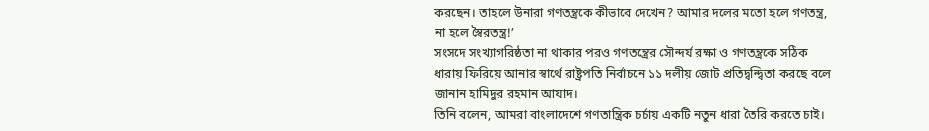করছেন। তাহলে উনারা গণতন্ত্রকে কীভাবে দেখেন? আমার দলের মতো হলে গণতন্ত্র, না হলে স্বৈরতন্ত্র!’
সংসদে সংখ্যাগরিষ্ঠতা না থাকার পরও গণতন্ত্রের সৌন্দর্য রক্ষা ও গণতন্ত্রকে সঠিক ধারায় ফিরিয়ে আনার স্বার্থে রাষ্ট্রপতি নির্বাচনে ১১ দলীয় জোট প্রতিদ্বন্দ্বিতা করছে বলে জানান হামিদুর রহমান আযাদ।
তিনি বলেন, আমরা বাংলাদেশে গণতান্ত্রিক চর্চায় একটি নতুন ধারা তৈরি করতে চাই।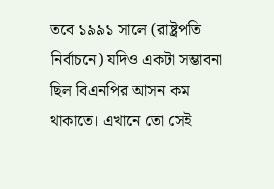তবে ১৯৯১ সালে (রাষ্ট্রপতি নির্বাচনে) যদিও একটা সম্ভাবনা ছিল বিএনপির আসন কম থাকাতে। এখানে তো সেই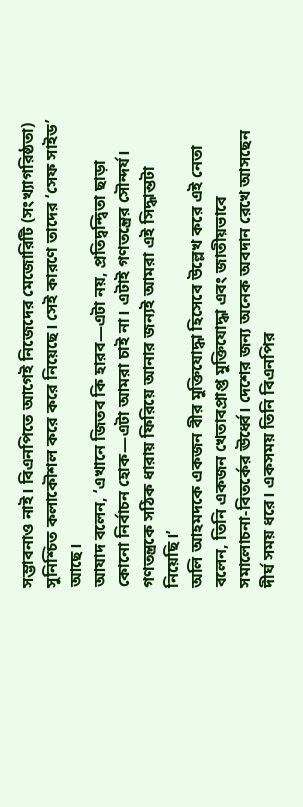সম্ভাবনাও নাই। বিএনপিতে আগেই নিজেদের মেজোরিটি (সংখ্যাগরিষ্ঠতা) সুনিশ্চিত কলাকৌশল করে করে নিয়েছে। সেই কারণে তাদের ‘সেফ সাইড’ আছে।
আযাদ বলেন, ‘এখানে জিতব কি হারব—এটা নয়, প্রতিদ্বন্দ্বিতা ছাড়া কোনো নির্বাচন হোক—এটা আমরা চাই না। এটাই গণতন্ত্রের সৌন্দর্য। গণতন্ত্রকে সঠিক ধারায় ফিরিয়ে আনার জন্যই আমরা এই সিদ্ধান্তটা নিয়েছি।’
অলি আহমদকে একজন বীর মুক্তিযোদ্ধা হিসেবে উল্লেখ করে এই নেতা বলেন, তিনি একজন খেতাবপ্রাপ্ত মুক্তিযোদ্ধা এবং জাতীয়ভাবে সমালোচনা-বিতর্কের ঊর্ধ্বে। দেশের জন্য অনেক অবদান রেখে আসছেন দীর্ঘ সময় ধরে। একসময় তিনি বিএনপির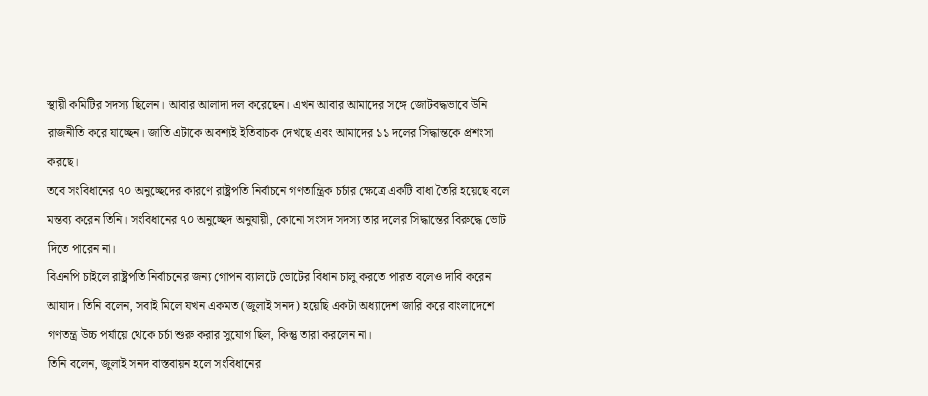স্থায়ী কমিটির সদস্য ছিলেন। আবার আলাদা দল করেছেন। এখন আবার আমাদের সঙ্গে জোটবদ্ধভাবে উনি রাজনীতি করে যাচ্ছেন। জাতি এটাকে অবশ্যই ইতিবাচক দেখছে এবং আমাদের ১১ দলের সিদ্ধান্তকে প্রশংসা করছে।
তবে সংবিধানের ৭০ অনুচ্ছেদের কারণে রাষ্ট্রপতি নির্বাচনে গণতান্ত্রিক চর্চার ক্ষেত্রে একটি বাধা তৈরি হয়েছে বলে মন্তব্য করেন তিনি। সংবিধানের ৭০ অনুচ্ছেদ অনুযায়ী, কোনো সংসদ সদস্য তার দলের সিদ্ধান্তের বিরুদ্ধে ভোট দিতে পারেন না।
বিএনপি চাইলে রাষ্ট্রপতি নির্বাচনের জন্য গোপন ব্যালটে ভোটের বিধান চালু করতে পারত বলেও দাবি করেন আযাদ। তিনি বলেন, সবাই মিলে যখন একমত (জুলাই সনদ) হয়েছি একটা অধ্যাদেশ জারি করে বাংলাদেশে গণতন্ত্র উচ্চ পর্যায়ে থেকে চর্চা শুরু করার সুযোগ ছিল, কিন্তু তারা করলেন না।
তিনি বলেন, জুলাই সনদ বাস্তবায়ন হলে সংবিধানের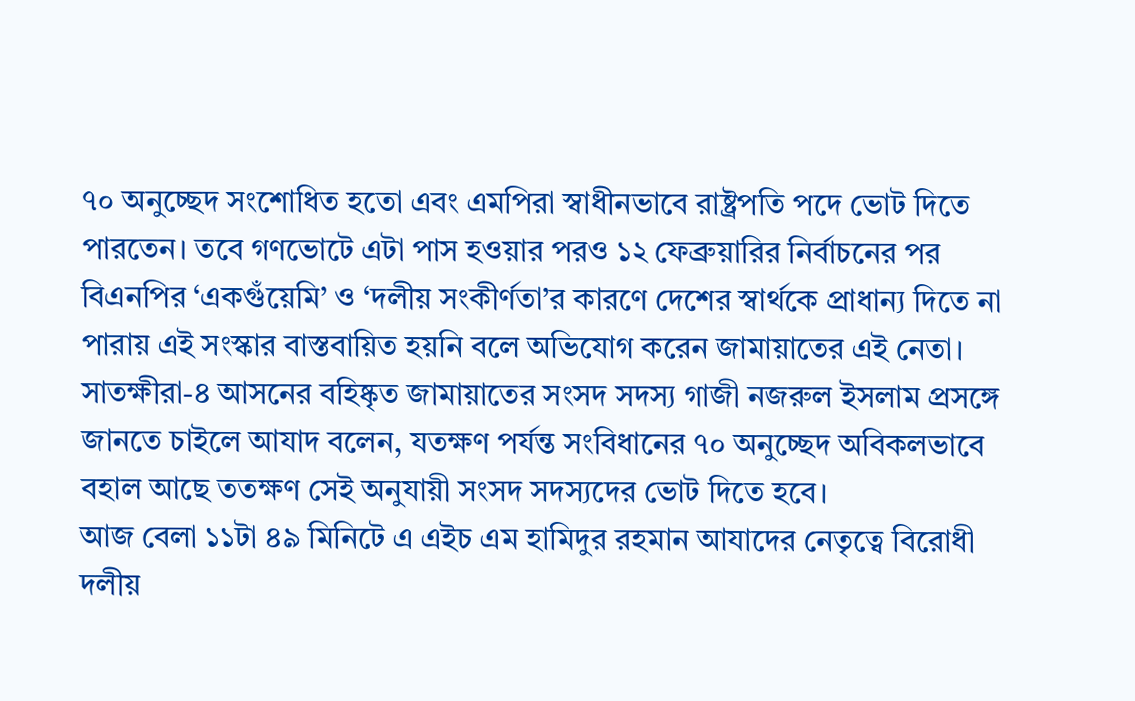৭০ অনুচ্ছেদ সংশোধিত হতো এবং এমপিরা স্বাধীনভাবে রাষ্ট্রপতি পদে ভোট দিতে পারতেন। তবে গণভোটে এটা পাস হওয়ার পরও ১২ ফেব্রুয়ারির নির্বাচনের পর বিএনপির ‘একগুঁয়েমি’ ও ‘দলীয় সংকীর্ণতা’র কারণে দেশের স্বার্থকে প্রাধান্য দিতে না পারায় এই সংস্কার বাস্তবায়িত হয়নি বলে অভিযোগ করেন জামায়াতের এই নেতা।
সাতক্ষীরা-৪ আসনের বহিষ্কৃত জামায়াতের সংসদ সদস্য গাজী নজরুল ইসলাম প্রসঙ্গে জানতে চাইলে আযাদ বলেন, যতক্ষণ পর্যন্ত সংবিধানের ৭০ অনুচ্ছেদ অবিকলভাবে বহাল আছে ততক্ষণ সেই অনুযায়ী সংসদ সদস্যদের ভোট দিতে হবে।
আজ বেলা ১১টা ৪৯ মিনিটে এ এইচ এম হামিদুর রহমান আযাদের নেতৃত্বে বিরোধী দলীয়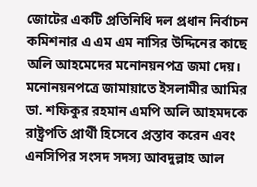জোটের একটি প্রতিনিধি দল প্রধান নির্বাচন কমিশনার এ এম এম নাসির উদ্দিনের কাছে অলি আহমেদের মনোনয়নপত্র জমা দেয়।
মনোনয়নপত্রে জামায়াতে ইসলামীর আমির ডা. শফিকুর রহমান এমপি অলি আহমদকে রাষ্ট্রপতি প্রার্থী হিসেবে প্রস্তাব করেন এবং এনসিপির সংসদ সদস্য আবদুল্লাহ আল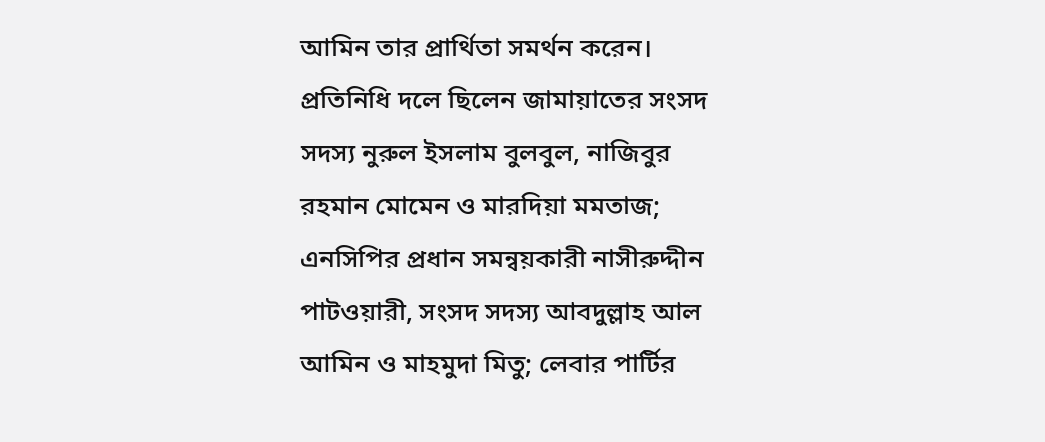আমিন তার প্রার্থিতা সমর্থন করেন।
প্রতিনিধি দলে ছিলেন জামায়াতের সংসদ সদস্য নুরুল ইসলাম বুলবুল, নাজিবুর রহমান মোমেন ও মারদিয়া মমতাজ; এনসিপির প্রধান সমন্বয়কারী নাসীরুদ্দীন পাটওয়ারী, সংসদ সদস্য আবদুল্লাহ আল আমিন ও মাহমুদা মিতু; লেবার পার্টির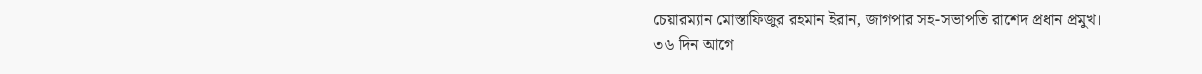চেয়ারম্যান মোস্তাফিজুর রহমান ইরান, জাগপার সহ-সভাপতি রাশেদ প্রধান প্রমুখ।
৩৬ দিন আগে